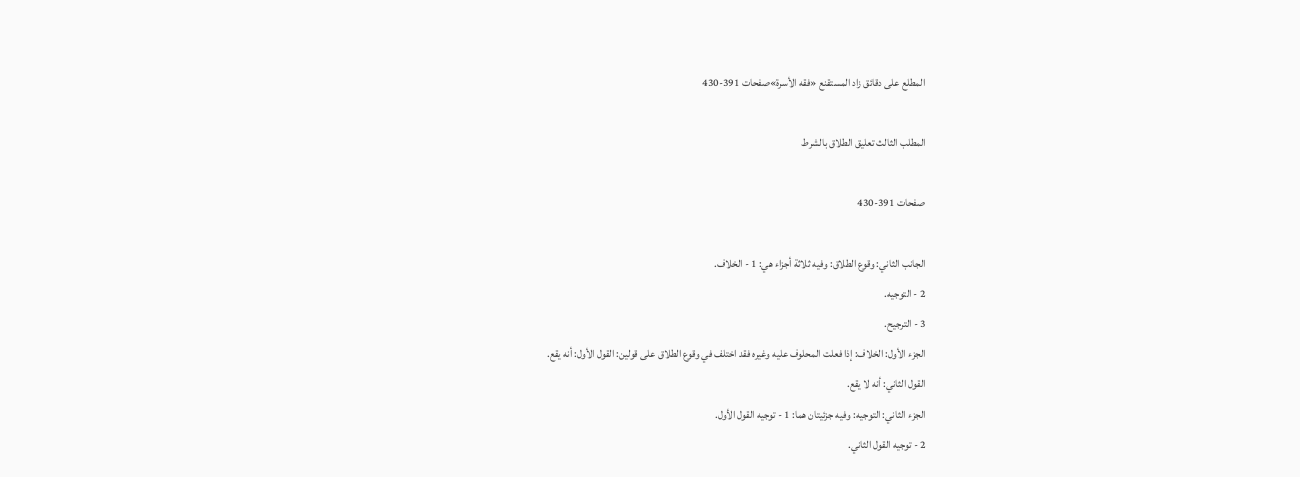المطلع على دقائق زاد المستقنع «فقه الأسرة»صفحات 391-430

المطلب الثالث تعليق الطلاق بالشرط

صفحات 391-430

الجانب الثاني: وقوع الطلاق: وفيه ثلاثة أجزاء هي: 1 - الخلاف.
2 - التوجيه.
3 - الترجيح.
الجزء الأول: الخلاف: إذا فعلت المحلوف عليه وغيره فقد اختلف في وقوع الطلاق على قولين: القول الأول: أنه يقع.
القول الثاني: أنه لا يقع.
الجزء الثاني: التوجيه: وفيه جزئيتان هما: 1 - توجيه القول الأول.
2 - توجيه القول الثاني.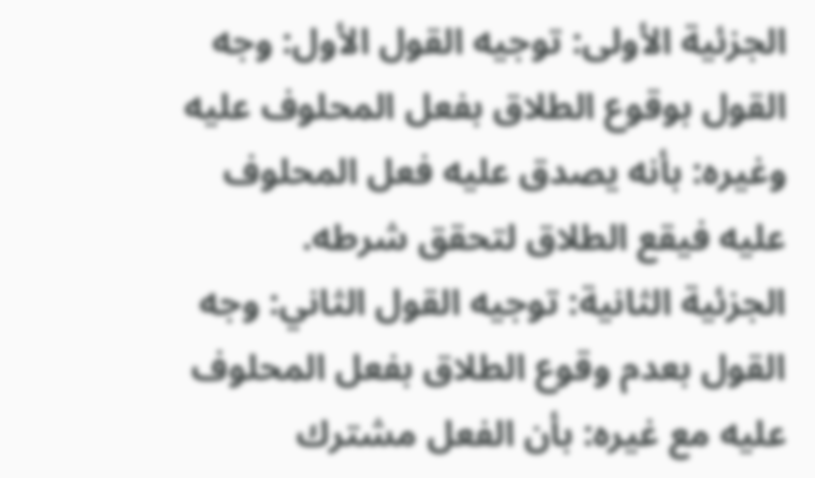الجزئية الأولى: توجيه القول الأول: وجه القول بوقوع الطلاق بفعل المحلوف عليه وغيره: بأنه يصدق عليه فعل المحلوف عليه فيقع الطلاق لتحقق شرطه.
الجزئية الثانية: توجيه القول الثاني: وجه القول بعدم وقوع الطلاق بفعل المحلوف عليه مع غيره: بأن الفعل مشترك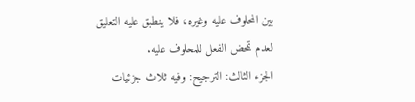بين المحلوف عليه وغيره، فلا ينطبق عليه التعليق لعدم تمحض الفعل للمحلوف عليه.
الجزء الثالث: الترجيح: وفيه ثلاث جزئيات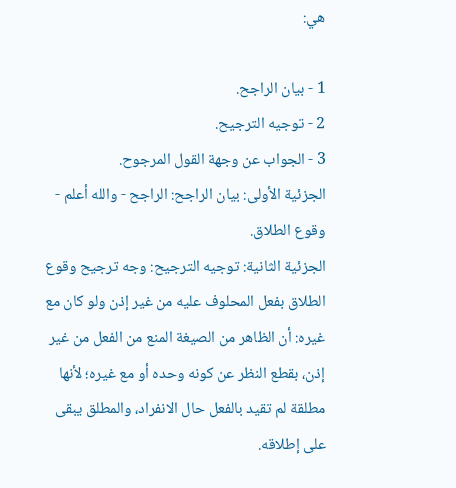هي:

1 - بيان الراجح.
2 - توجيه الترجيح.
3 - الجواب عن وجهة القول المرجوح.
الجزئية الأولى: بيان الراجح: الراجح - والله أعلم - وقوع الطلاق.
الجزئية الثانية: توجيه الترجيح: وجه ترجيح وقوع الطلاق بفعل المحلوف عليه من غير إذن ولو كان مع غيره: أن الظاهر من الصيغة المنع من الفعل من غير إذن، بقطع النظر عن كونه وحده أو مع غيره؛ لأنها مطلقة لم تقيد بالفعل حال الانفراد، والمطلق يبقى على إطلاقه.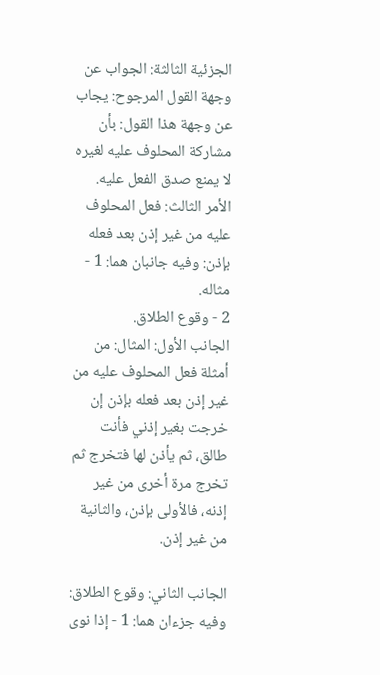الجزئية الثالثة: الجواب عن وجهة القول المرجوح: يجاب عن وجهة هذا القول: بأن مشاركة المحلوف عليه لغيره لا يمنع صدق الفعل عليه.
الأمر الثالث: فعل المحلوف عليه من غير إذن بعد فعله بإذن: وفيه جانبان هما: 1 - مثاله.
2 - وقوع الطلاق.
الجانب الأول: المثال: من أمثلة فعل المحلوف عليه من غير إذن بعد فعله بإذن إن خرجت بغير إذني فأنت طالق، ثم يأذن لها فتخرج ثم تخرج مرة أخرى من غير إذنه، فالأولى بإذن، والثانية من غير إذن.

الجانب الثاني: وقوع الطلاق: وفيه جزءان هما: 1 - إذا نوى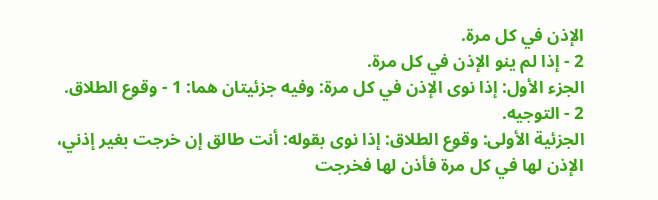الإذن في كل مرة.
2 - إذا لم ينو الإذن في كل مرة.
الجزء الأول: إذا نوى الإذن في كل مرة: وفيه جزئيتان هما: 1 - وقوع الطلاق.
2 - التوجيه.
الجزئية الأولى: وقوع الطلاق: إذا نوى بقوله: أنت طالق إن خرجت بغير إذني، الإذن لها في كل مرة فأذن لها فخرجت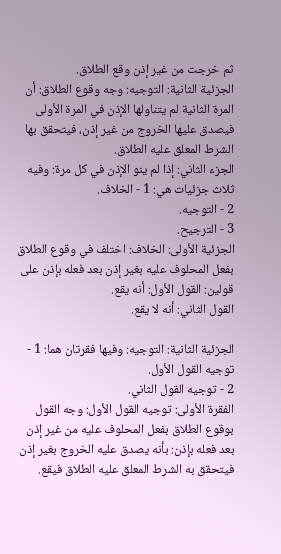ثم خرجت من غير إذن وقع الطلاق.
الجزئية الثانية: التوجيه: وجه وقوع الطلاق: أن المرة الثانية لم يتناولها الإذن في المرة الأولى فيصدق عليها الخروج من غير إذن، فيتحقق بها الشرط المعلق عليه الطلاق.
الجزء الثاني: إذا لم ينو الإذن في كل مرة: وفيه ثلاث جزئيات هي: 1 - الخلاف.
2 - التوجيه.
3 - الترجيح.
الجزئية الأولى: الخلاف: اختلف في وقوع الطلاق بفعل المحلوف عليه بغير إذن بعد فعله بإذن على قولين: القول الأول: أنه يقع.
القول الثاني: أنه لا يقع.

الجزئية الثانية: التوجيه: وفيها فقرتان هما: 1 - توجيه القول الأول.
2 - توجيه القول الثاني.
الفقرة الأولى: توجيه القول الأول: وجه القول بوقوع الطلاق بفعل المحلوف عليه من غير إذن بعد فعله بإذن: بأنه يصدق عليه الخروج بغير إذن فيتحقق به الشرط المعلق عليه الطلاق فيقع.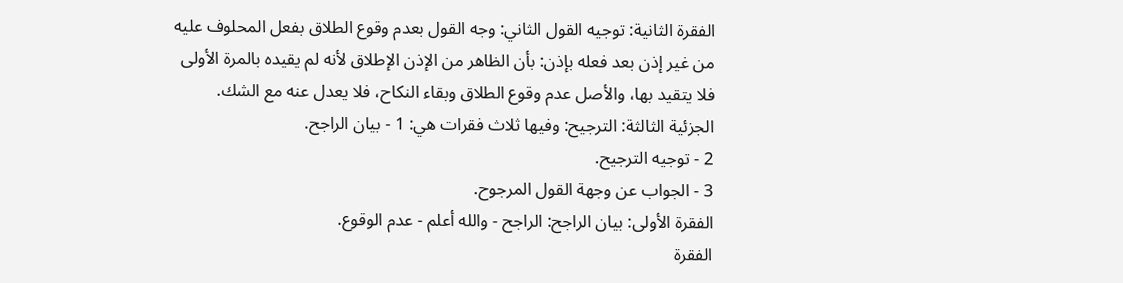الفقرة الثانية: توجيه القول الثاني: وجه القول بعدم وقوع الطلاق بفعل المحلوف عليه من غير إذن بعد فعله بإذن: بأن الظاهر من الإذن الإطلاق لأنه لم يقيده بالمرة الأولى فلا يتقيد بها، والأصل عدم وقوع الطلاق وبقاء النكاح، فلا يعدل عنه مع الشك.
الجزئية الثالثة: الترجيح: وفيها ثلاث فقرات هي: 1 - بيان الراجح.
2 - توجيه الترجيح.
3 - الجواب عن وجهة القول المرجوح.
الفقرة الأولى: بيان الراجح: الراجح - والله أعلم - عدم الوقوع.
الفقرة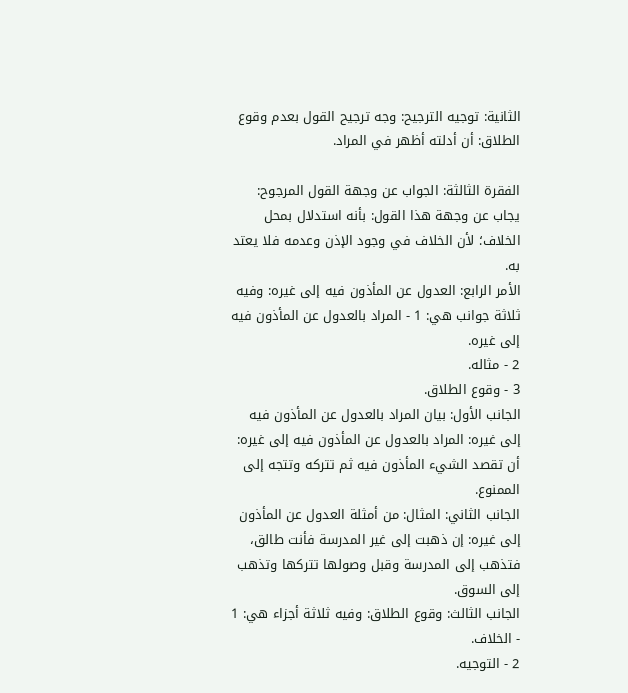الثانية: توجيه الترجيح: وجه ترجيح القول بعدم وقوع الطلاق: أن أدلته أظهر في المراد.

الفقرة الثالثة: الجواب عن وجهة القول المرجوح: يجاب عن وجهة هذا القول: بأنه استدلال بمحل الخلاف؛ لأن الخلاف في وجود الإذن وعدمه فلا يعتد به.
الأمر الرابع: العدول عن المأذون فيه إلى غيره: وفيه ثلاثة جوانب هي: 1 - المراد بالعدول عن المأذون فيه إلى غيره.
2 - مثاله.
3 - وقوع الطلاق.
الجانب الأول: بيان المراد بالعدول عن المأذون فيه إلى غيره: المراد بالعدول عن المأذون فيه إلى غيره: أن تقصد الشيء المأذون فيه ثم تتركه وتتجه إلى الممنوع.
الجانب الثاني: المثال: من أمثلة العدول عن المأذون إلى غيره: إن ذهبت إلى غير المدرسة فأنت طالق، فتذهب إلى المدرسة وقبل وصولها تتركها وتذهب إلى السوق.
الجانب الثالث: وقوع الطلاق: وفيه ثلاثة أجزاء هي: 1 - الخلاف.
2 - التوجيه.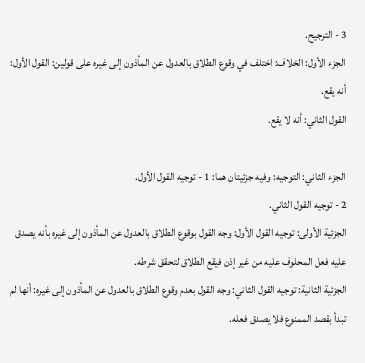3 - الترجيح.
الجزء الأول: الخلاف: اختلف في وقوع الطلاق بالعدول عن المأذون إلى غيره على قولين: القول الأول: أنه يقع.
القول الثاني: أنه لا يقع.

الجزء الثاني: التوجيه: وفيه جزئيتان هما: 1 - توجيه القول الأول.
2 - توجيه القول الثاني.
الجزئية الأولى: توجيه القول الأول: وجه القول بوقوع الطلاق بالعدول عن المأذون إلى غيره بأنه يصدق عليه فعل المحلوف عليه من غير إذن فيقع الطلاق لتحقق شرطه.
الجزئية الثانية: توجيه القول الثاني: وجه القول بعدم وقوع الطلاق بالعدول عن المأذون إلى غيره: أنها لم تبدأ بقصد الممنوع فلا يصدق فعله.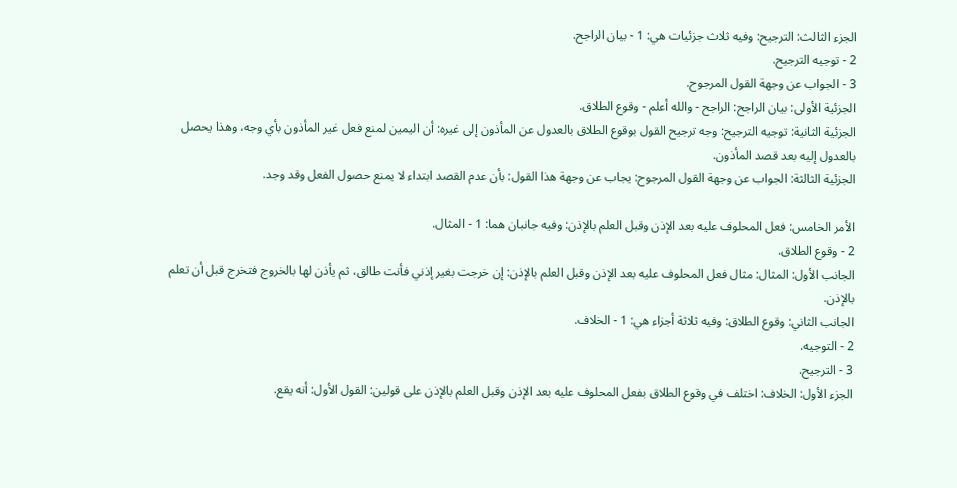الجزء الثالث: الترجيح: وفيه ثلاث جزئيات هي: 1 - بيان الراجح.
2 - توجيه الترجيح.
3 - الجواب عن وجهة القول المرجوح.
الجزئية الأولى: بيان الراجح: الراجح - والله أعلم - وقوع الطلاق.
الجزئية الثانية: توجيه الترجيح: وجه ترجيح القول بوقوع الطلاق بالعدول عن المأذون إلى غيره: أن اليمين لمنع فعل غير المأذون بأي وجه، وهذا يحصل بالعدول إليه بعد قصد المأذون.
الجزئية الثالثة: الجواب عن وجهة القول المرجوح: يجاب عن وجهة هذا القول: بأن عدم القصد ابتداء لا يمنع حصول الفعل وقد وجد.

الأمر الخامس: فعل المحلوف عليه بعد الإذن وقبل العلم بالإذن: وفيه جانبان هما: 1 - المثال.
2 - وقوع الطلاق.
الجانب الأول: المثال: مثال فعل المحلوف عليه بعد الإذن وقبل العلم بالإذن: إن خرجت بغير إذني فأنت طالق، ثم يأذن لها بالخروج فتخرج قبل أن تعلم بالإذن.
الجانب الثاني: وقوع الطلاق: وفيه ثلاثة أجزاء هي: 1 - الخلاف.
2 - التوجيه.
3 - الترجيح.
الجزء الأول: الخلاف: اختلف في وقوع الطلاق بفعل المحلوف عليه بعد الإذن وقبل العلم بالإذن على قولين: القول الأول: أنه يقع.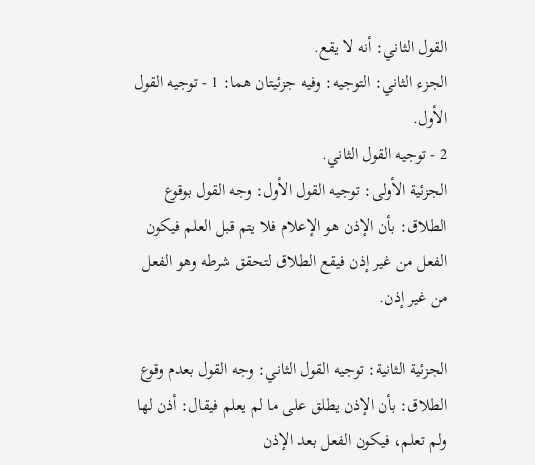القول الثاني: أنه لا يقع.
الجزء الثاني: التوجيه: وفيه جزئيتان هما: 1 - توجيه القول الأول.
2 - توجيه القول الثاني.
الجزئية الأولى: توجيه القول الأول: وجه القول بوقوع الطلاق: بأن الإذن هو الإعلام فلا يتم قبل العلم فيكون الفعل من غير إذن فيقع الطلاق لتحقق شرطه وهو الفعل من غير إذن.

الجزئية الثانية: توجيه القول الثاني: وجه القول بعدم وقوع الطلاق: بأن الإذن يطلق على ما لم يعلم فيقال: أذن لها ولم تعلم، فيكون الفعل بعد الإذن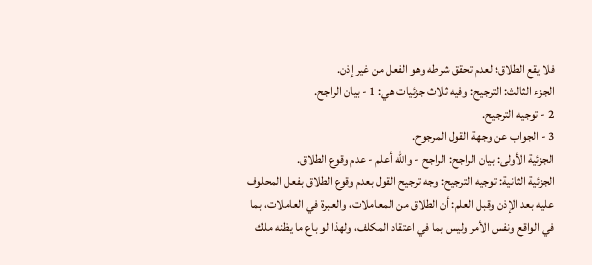فلا يقع الطلاق؛ لعدم تحقق شرطه وهو الفعل من غير إذن.
الجزء الثالث: الترجيح: وفيه ثلاث جزئيات هي: 1 - بيان الراجح.
2 - توجيه الترجيح.
3 - الجواب عن وجهة القول المرجوح.
الجزئية الأولى: بيان الراجح: الراجح - والله أعلم - عدم وقوع الطلاق.
الجزئية الثانية: توجيه الترجيح: وجه ترجيح القول بعدم وقوع الطلاق بفعل المحلوف عليه بعد الإذن وقبل العلم: أن الطلاق من المعاملات، والعبرة في العاملات، بما في الواقع ونفس الأمر وليس بما في اعتقاد المكلف، ولهذا لو باع ما يظنه ملك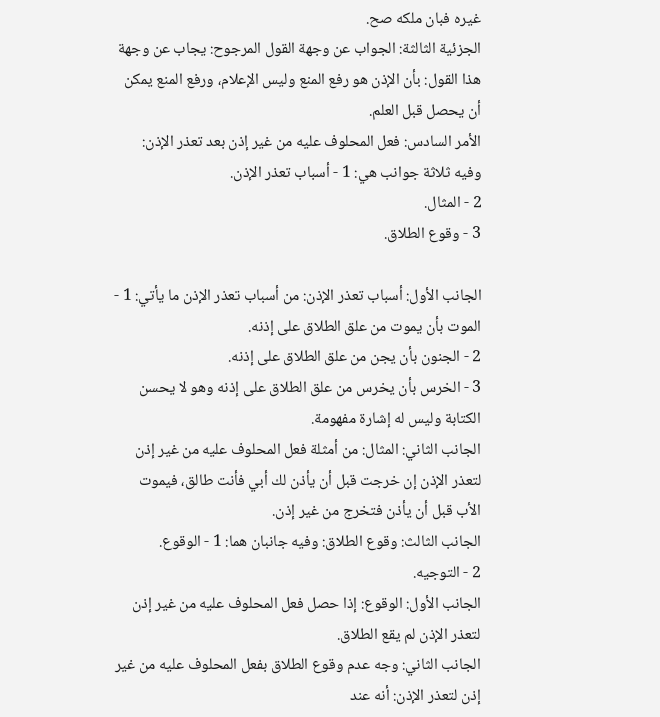غيره فبان ملكه صح.
الجزئية الثالثة: الجواب عن وجهة القول المرجوح: يجاب عن وجهة هذا القول: بأن الإذن هو رفع المنع وليس الإعلام، ورفع المنع يمكن أن يحصل قبل العلم.
الأمر السادس: فعل المحلوف عليه من غير إذن بعد تعذر الإذن: وفيه ثلاثة جوانب هي: 1 - أسباب تعذر الإذن.
2 - المثال.
3 - وقوع الطلاق.

الجانب الأول: أسباب تعذر الإذن: من أسباب تعذر الإذن ما يأتي: 1 - الموت بأن يموت من علق الطلاق على إذنه.
2 - الجنون بأن يجن من علق الطلاق على إذنه.
3 - الخرس بأن يخرس من علق الطلاق على إذنه وهو لا يحسن الكتابة وليس له إشارة مفهومة.
الجانب الثاني: المثال: من أمثلة فعل المحلوف عليه من غير إذن لتعذر الإذن إن خرجت قبل أن يأذن لك أبي فأنت طالق، فيموت الأب قبل أن يأذن فتخرج من غير إذن.
الجانب الثالث: وقوع الطلاق: وفيه جانبان هما: 1 - الوقوع.
2 - التوجيه.
الجانب الأول: الوقوع: إذا حصل فعل المحلوف عليه من غير إذن لتعذر الإذن لم يقع الطلاق.
الجانب الثاني: وجه عدم وقوع الطلاق بفعل المحلوف عليه من غير إذن لتعذر الإذن: أنه عند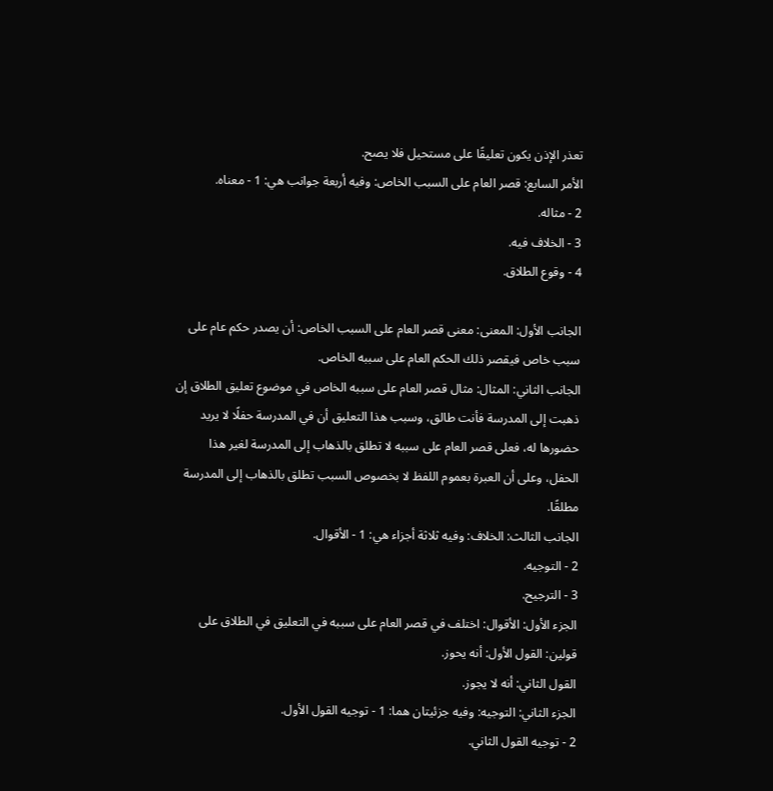تعذر الإذن يكون تعليقًا على مستحيل فلا يصح.
الأمر السابع: قصر العام على السبب الخاص: وفيه أربعة جوانب هي: 1 - معناه.
2 - مثاله.
3 - الخلاف فيه.
4 - وقوع الطلاق.

الجانب الأول: المعنى: معنى قصر العام على السبب الخاص: أن يصدر حكم عام على سبب خاص فيقصر ذلك الحكم العام على سببه الخاص.
الجانب الثاني: المثال: مثال قصر العام على سببه الخاص في موضوع تعليق الطلاق إن ذهبت إلى المدرسة فأنت طالق، وسبب هذا التعليق أن في المدرسة حفلًا لا يريد حضورها له، فعلى قصر العام على سببه لا تطلق بالذهاب إلى المدرسة لغير هذا الحفل، وعلى أن العبرة بعموم اللفظ لا بخصوص السبب تطلق بالذهاب إلى المدرسة مطلقًا.
الجانب الثالث: الخلاف: وفيه ثلاثة أجزاء هي: 1 - الأقوال.
2 - التوجيه.
3 - الترجيح.
الجزء الأول: الأقوال: اختلف في قصر العام على سببه في التعليق في الطلاق على قولين: القول الأول: أنه يحوز.
القول الثاني: أنه لا يجوز.
الجزء الثاني: التوجيه: وفيه جزئيتان هما: 1 - توجيه القول الأول.
2 - توجيه القول الثاني.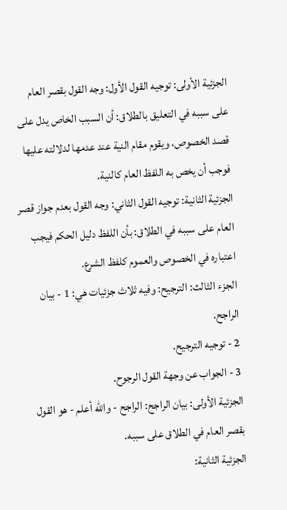الجزئية الأولى: توجيه القول الأول: وجه القول بقصر العام على سببه في التعليق بالطلاق: أن السبب الخاص يدل على قصد الخصوص، ويقوم مقام النية عند عدمها لدلالته عليها فوجب أن يخص به اللفظ العام كالنية.
الجزئية الثانية: توجيه القول الثاني: وجه القول بعدم جواز قصر العام على سببه في الطلاق: بأن اللفظ دليل الحكم فيجب اعتباره في الخصوص والعموم كلفظ الشرع.
الجزء الثالث: الترجيح: وفيه ثلاث جزئيات هي: 1 - بيان الراجح.
2 - توجيه الترجيح.
3 - الجواب عن وجهة القول الرجوح.
الجزئية الأولى: بيان الراجح: الراجح - والله أعلم - هو القول بقصر العام في الطلاق على سببه.
الجزئية الثانية: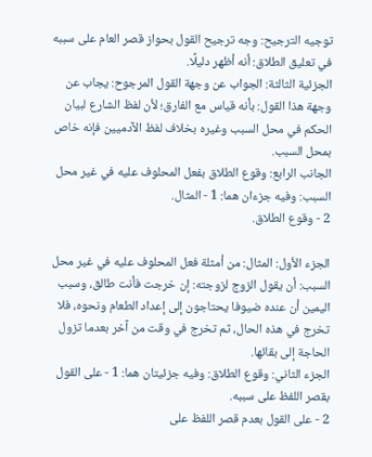توجيه الترجيح: وجه ترجيح القول بحواز قصر العام على سببه في تعليق الطلاق: أنه أظهر دليلًا.
الجزئية الثالثة: الجواب عن وجهة القول المرجوح: يجاب عن وجهة هذا القول: بأنه قياس مع الفارق؛ لأن لفظ الشارع لبيان الحكم في محل السبب وغيره بخلاف لفظ الآدميين فإنه خاص بمحل السبب.
الجانب الرابع: وقوع الطلاق بفعل المحلوف عليه في غير محل السبب: وفيه جزءان هما: 1 - المثال.
2 - وقوع الطلاق.

الجزء الأول: المثال: من أمثلة فعل المحلوف عليه في غير محل السبب: أن يقول الزوج لزوجته: إن خرجت فأنت طالق، وسبب اليمين أن عنده ضيوفا يحتاجون إلى إعداد الطعام ونحوه، فلا تخرج في هذه الحال، ثم تخرج في وقت من آخر بعدما تزول الحاجة إلى بقائها.
الجزء الثاني: وقوع الطلاق: وفيه جزئيتان هما: 1 - على القول بقصر اللفظ على سببه.
2 - على القول بعدم قصر اللفظ على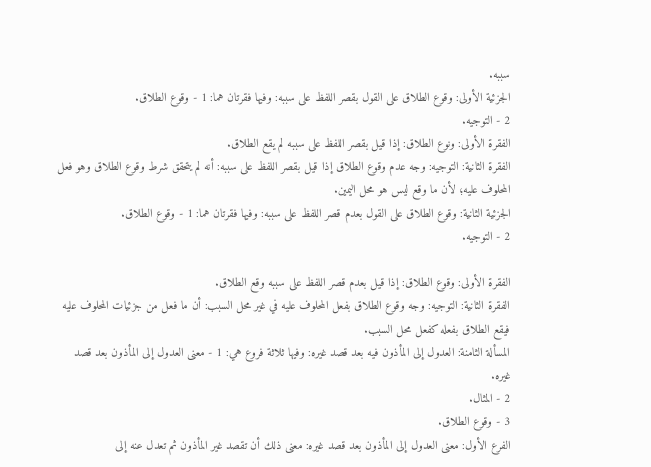سببه.
الجزئية الأولى: وقوع الطلاق على القول بقصر اللفظ على سببه: وفيها فقرتان هما: 1 - وقوع الطلاق.
2 - التوجيه.
الفقرة الأولى: ونوع الطلاق: إذا قيل بقصر اللفظ على سببه لم يقع الطلاق.
الفقرة الثانية: التوجيه: وجه عدم وقوع الطلاق إذا قيل بقصر اللفظ على سببه: أنه لم يتحقق شرط وقوع الطلاق وهو فعل المحلوف عليه؛ لأن ما وقع ليس هو محل اليمين.
الجزئية الثانية: وقوع الطلاق على القول بعدم قصر اللفظ على سببه: وفيها فقرتان هما: 1 - وقوع الطلاق.
2 - التوجيه.

الفقرة الأولى: وقوع الطلاق: إذا قيل بعدم قصر اللفظ على سببه وقع الطلاق.
الفقرة الثانية: التوجيه: وجه وقوع الطلاق بفعل المحلوف عليه في غير محل السبب: أن ما فعل من جزئيات المحلوف عليه فيقع الطلاق بفعله كفعل محل السبب.
المسألة الثامنة: العدول إلى المأذون فيه بعد قصد غيره: وفيها ثلاثة فروع هي: 1 - معنى العدول إلى المأذون بعد قصد غيره.
2 - المثال.
3 - وقوع الطلاق.
الفرع الأول: معنى العدول إلى المأذون بعد قصد غيره: معنى ذلك أن تقصد غير المأذون ثم تعدل عنه إلى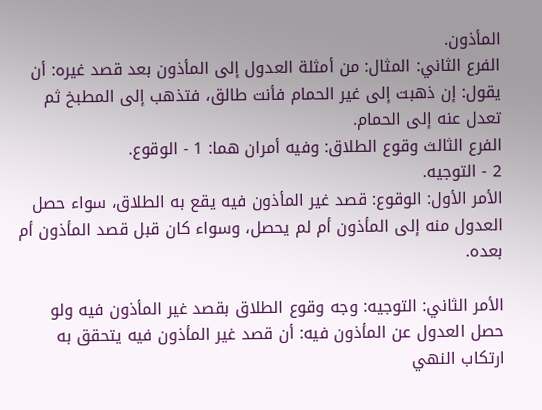المأذون.
الفرع الثاني: المثال: من أمثلة العدول إلى المأذون بعد قصد غيره: أن يقول: إن ذهبت إلى غير الحمام فأنت طالق، فتذهب إلى المطبخ ثم تعدل عنه إلى الحمام.
الفرع الثالث وقوع الطلاق: وفيه أمران هما: 1 - الوقوع.
2 - التوجيه.
الأمر الأول: الوقوع: قصد غير المأذون فيه يقع به الطلاق، سواء حصل العدول منه إلى المأذون أم لم يحصل، وسواء كان قبل قصد المأذون أم بعده.

الأمر الثاني: التوجيه: وجه وقوع الطلاق بقصد غير المأذون فيه ولو حصل العدول عن المأذون فيه: أن قصد غير المأذون فيه يتحقق به ارتكاب النهي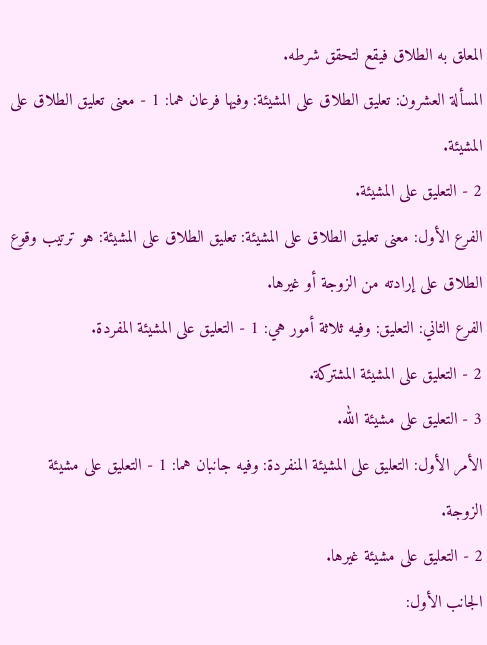المعلق به الطلاق فيقع لتحقق شرطه.
المسألة العشرون: تعليق الطلاق على المشيئة: وفيها فرعان هما: 1 - معنى تعليق الطلاق على المشيئة.
2 - التعليق على المشيئة.
الفرع الأول: معنى تعليق الطلاق على المشيئة: تعليق الطلاق على المشيئة: هو ترتيب وقوع الطلاق على إرادته من الزوجة أو غيرها.
الفرع الثاني: التعليق: وفيه ثلاثة أمور هي: 1 - التعليق على المشيئة المفردة.
2 - التعليق على المشيئة المشتركة.
3 - التعليق على مشيئة الله.
الأمر الأول: التعليق على المشيئة المنفردة: وفيه جانبان هما: 1 - التعليق على مشيئة الزوجة.
2 - التعليق على مشيئة غيرها.
الجانب الأول: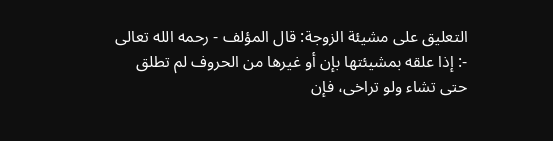التعليق على مشيئة الزوجة: قال المؤلف - رحمه الله تعالى -: إذا علقه بمشيئتها بإن أو غيرها من الحروف لم تطلق حتى تشاء ولو تراخى، فإن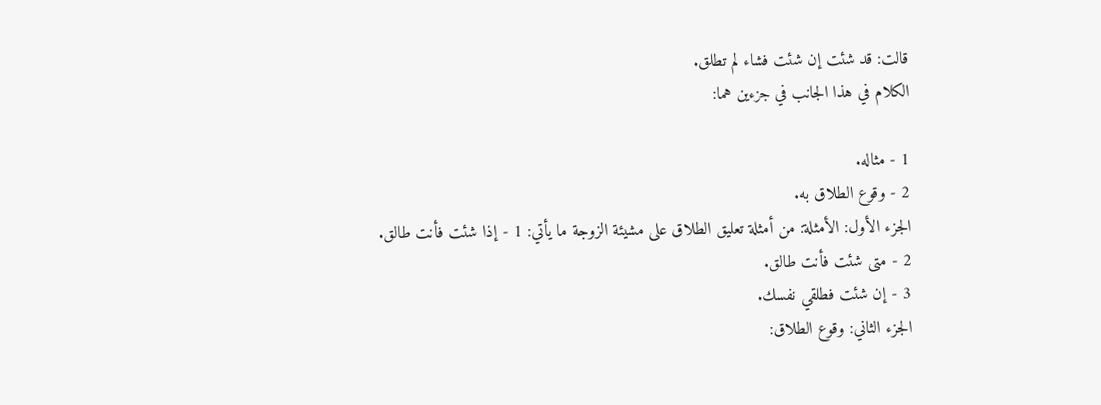قالت: قد شئت إن شئت فشاء لم تطلق.
الكلام في هذا الجانب في جزءين هما:

1 - مثاله.
2 - وقوع الطلاق به.
الجزء الأول: الأمثلة: من أمثلة تعليق الطلاق على مشيئة الزوجة ما يأتي: 1 - إذا شئت فأنت طالق.
2 - متى شئت فأنت طالق.
3 - إن شئت فطلقي نفسك.
الجزء الثاني: وقوع الطلاق: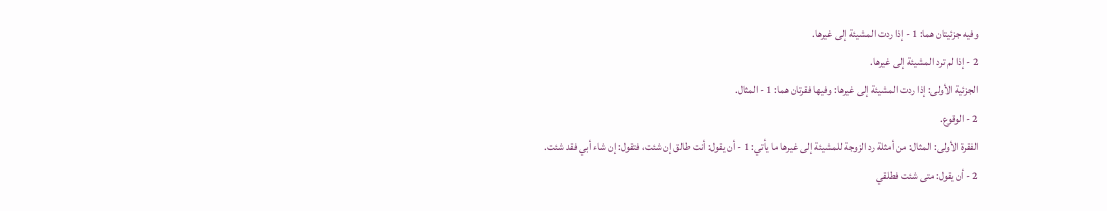وفيه جزئيتان هما: 1 - إذا ردت المشيئة إلى غيرها.
2 - إذا لم ترد المشيئة إلى غيرها.
الجزئية الأولى: إذا ردت المشيئة إلى غيرها: وفيها فقرتان هما: 1 - المثال.
2 - الوقوع.
الفقرة الأولى: المثال: من أمثلة رد الزوجة للمشيئة إلى غيرها ما يأتي: 1 - أن يقول: أنت طالق إن شئت، فتقول: إن شاء أبي فقد شئت.
2 - أن يقول: متى شئت فطلقي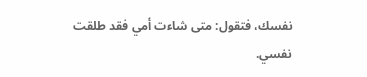نفسك، فتقول: متى شاءت أمي فقد طلقت نفسي.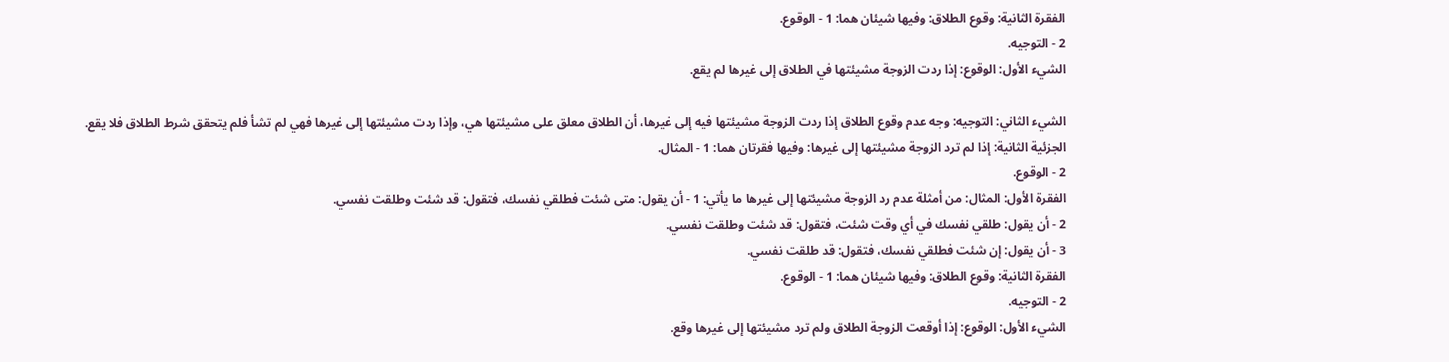الفقرة الثانية: وقوع الطلاق: وفيها شيئان هما: 1 - الوقوع.
2 - التوجيه.
الشيء الأول: الوقوع: إذا ردت الزوجة مشيئتها في الطلاق إلى غيرها لم يقع.

الشيء الثاني: التوجيه: وجه عدم وقوع الطلاق إذا ردت الزوجة مشيئتها فيه إلى غيرها، أن الطلاق معلق على مشيئتها هي، وإذا ردت مشيئتها إلى غيرها فهي لم تشأ فلم يتحقق شرط الطلاق فلا يقع.
الجزئية الثانية: إذا لم ترد الزوجة مشيئتها إلى غيرها: وفيها فقرتان هما: 1 - المثال.
2 - الوقوع.
الفقرة الأول: المثال: من أمثلة عدم رد الزوجة مشيئتها إلى غيرها ما يأتي: 1 - أن يقول: متى شئت فطلقي نفسك، فتقول: قد شئت وطلقت نفسي.
2 - أن يقول: طلقي نفسك في أي وقت شئت، فتقول: قد شئت وطلقت نفسي.
3 - أن يقول: إن شئت فطلقي نفسك، فتقول: قد طلقت نفسي.
الفقرة الثانية: وقوع الطلاق: وفيها شيئان هما: 1 - الوقوع.
2 - التوجيه.
الشيء الأول: الوقوع: إذا أوقعت الزوجة الطلاق ولم ترد مشيئتها إلى غيرها وقع.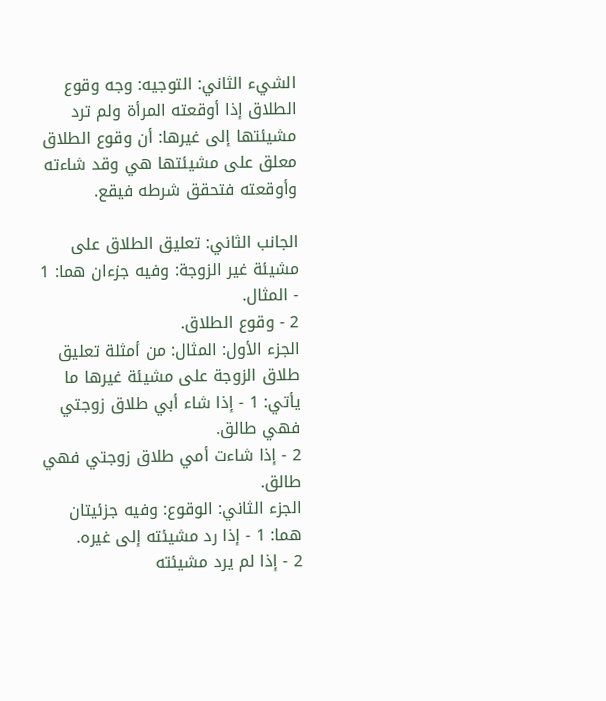الشيء الثاني: التوجيه: وجه وقوع الطلاق إذا أوقعته المرأة ولم ترد مشيئتها إلى غيرها: أن وقوع الطلاق معلق على مشيئتها هي وقد شاءته وأوقعته فتحقق شرطه فيقع.

الجانب الثاني: تعليق الطلاق على مشيئة غير الزوجة: وفيه جزءان هما: 1 - المثال.
2 - وقوع الطلاق.
الجزء الأول: المثال: من أمثلة تعليق طلاق الزوجة على مشيئة غيرها ما يأتي: 1 - إذا شاء أبي طلاق زوجتي فهي طالق.
2 - إذا شاءت أمي طلاق زوجتي فهي طالق.
الجزء الثاني: الوقوع: وفيه جزئيتان هما: 1 - إذا رد مشيئته إلى غيره.
2 - إذا لم يرد مشيئته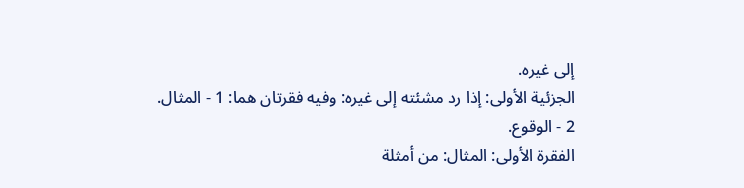إلى غيره.
الجزئية الأولى: إذا رد مشئته إلى غيره: وفيه فقرتان هما: 1 - المثال.
2 - الوقوع.
الفقرة الأولى: المثال: من أمثلة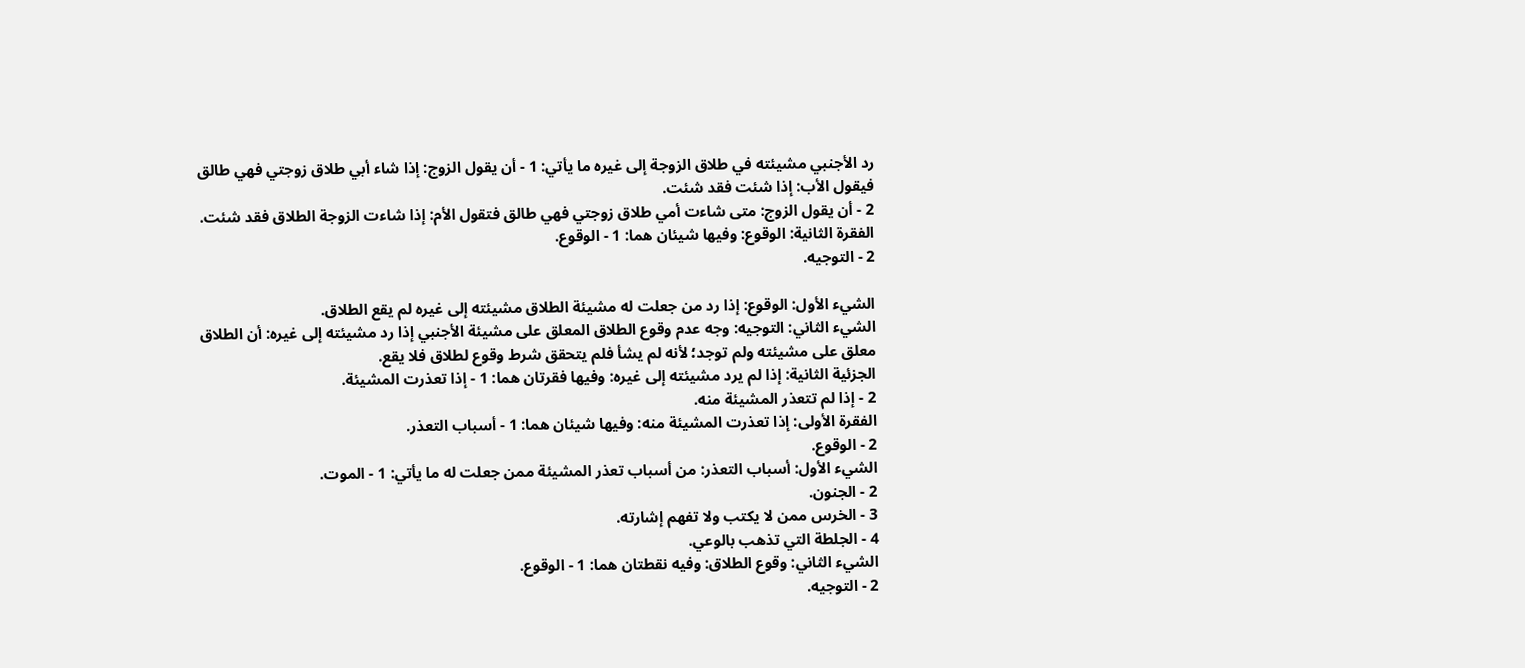رد الأجنبي مشيئته في طلاق الزوجة إلى غيره ما يأتي: 1 - أن يقول الزوج: إذا شاء أبي طلاق زوجتي فهي طالق فيقول الأب: إذا شئت فقد شئت.
2 - أن يقول الزوج: متى شاءت أمي طلاق زوجتي فهي طالق فتقول الأم: إذا شاءت الزوجة الطلاق فقد شئت.
الفقرة الثانية: الوقوع: وفيها شيئان هما: 1 - الوقوع.
2 - التوجيه.

الشيء الأول: الوقوع: إذا رد من جعلت له مشيئة الطلاق مشيئته إلى غيره لم يقع الطلاق.
الشيء الثاني: التوجيه: وجه عدم وقوع الطلاق المعلق على مشيئة الأجنبي إذا رد مشيئته إلى غيره: أن الطلاق معلق على مشيئته ولم توجد؛ لأنه لم يشأ فلم يتحقق شرط وقوع لطلاق فلا يقع.
الجزئية الثانية: إذا لم يرد مشيئته إلى غيره: وفيها فقرتان هما: 1 - إذا تعذرت المشيئة.
2 - إذا لم تتعذر المشيئة منه.
الفقرة الأولى: إذا تعذرت المشيئة منه: وفيها شيئان هما: 1 - أسباب التعذر.
2 - الوقوع.
الشيء الأول: أسباب التعذر: من أسباب تعذر المشيئة ممن جعلت له ما يأتي: 1 - الموت.
2 - الجنون.
3 - الخرس ممن لا يكتب ولا تفهم إشارته.
4 - الجلطة التي تذهب بالوعي.
الشيء الثاني: وقوع الطلاق: وفيه نقطتان هما: 1 - الوقوع.
2 - التوجيه.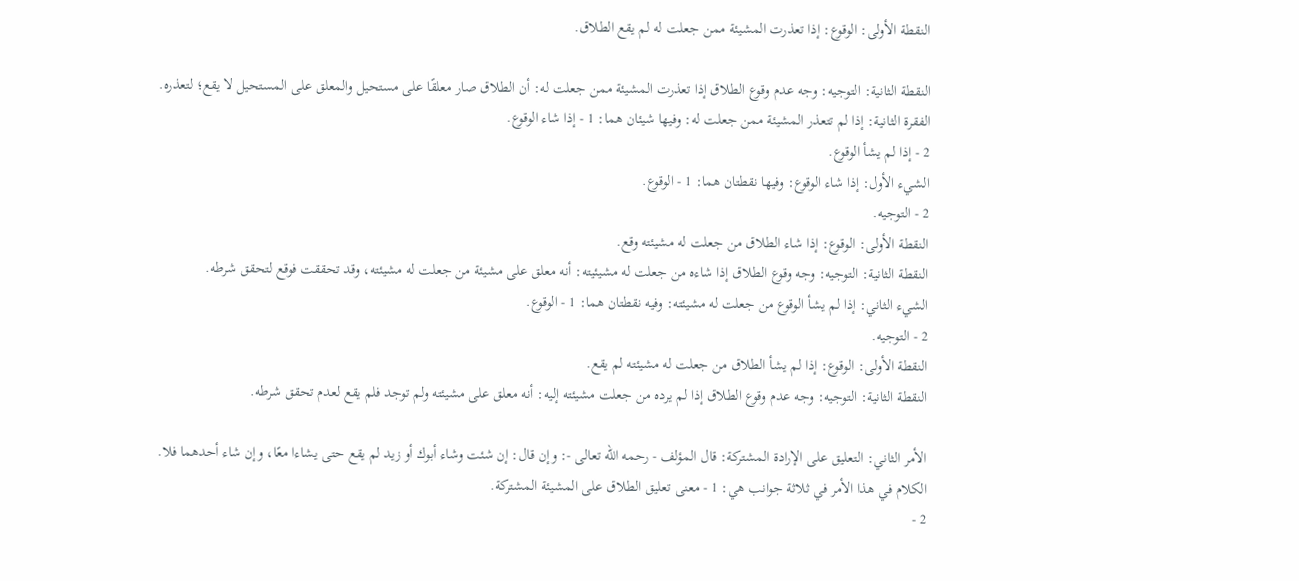النقطة الأولى: الوقوع: إذا تعذرت المشيئة ممن جعلت له لم يقع الطلاق.

النقطة الثانية: التوجيه: وجه عدم وقوع الطلاق إذا تعذرت المشيئة ممن جعلت له: أن الطلاق صار معلقًا على مستحيل والمعلق على المستحيل لا يقع؛ لتعذره.
الفقرة الثانية: إذا لم تتعذر المشيئة ممن جعلت له: وفيها شيئان هما: 1 - إذا شاء الوقوع.
2 - إذا لم يشأ الوقوع.
الشيء الأول: إذا شاء الوقوع: وفيها نقطتان هما: 1 - الوقوع.
2 - التوجيه.
النقطة الأولى: الوقوع: إذا شاء الطلاق من جعلت له مشيئته وقع.
النقطة الثانية: التوجيه: وجه وقوع الطلاق إذا شاءه من جعلت له مشيئيته: أنه معلق على مشيئة من جعلت له مشيئته، وقد تحققت فوقع لتحقق شرطه.
الشيء الثاني: إذا لم يشأ الوقوع من جعلت له مشيئته: وفيه نقطتان هما: 1 - الوقوع.
2 - التوجيه.
النقطة الأولى: الوقوع: إذا لم يشأ الطلاق من جعلت له مشيئته لم يقع.
النقطة الثانية: التوجيه: وجه عدم وقوع الطلاق إذا لم يرده من جعلت مشيئته إليه: أنه معلق على مشيئته ولم توجد فلم يقع لعدم تحقق شرطه.

الأمر الثاني: التعليق على الإرادة المشتركة: قال المؤلف - رحمه الله تعالى -: وإن قال: إن شئت وشاء أبوك أو زيد لم يقع حتى يشاءا معًا، وإن شاء أحدهما فلا.
الكلام في هذا الأمر في ثلاثة جوانب هي: 1 - معنى تعليق الطلاق على المشيئة المشتركة.
2 -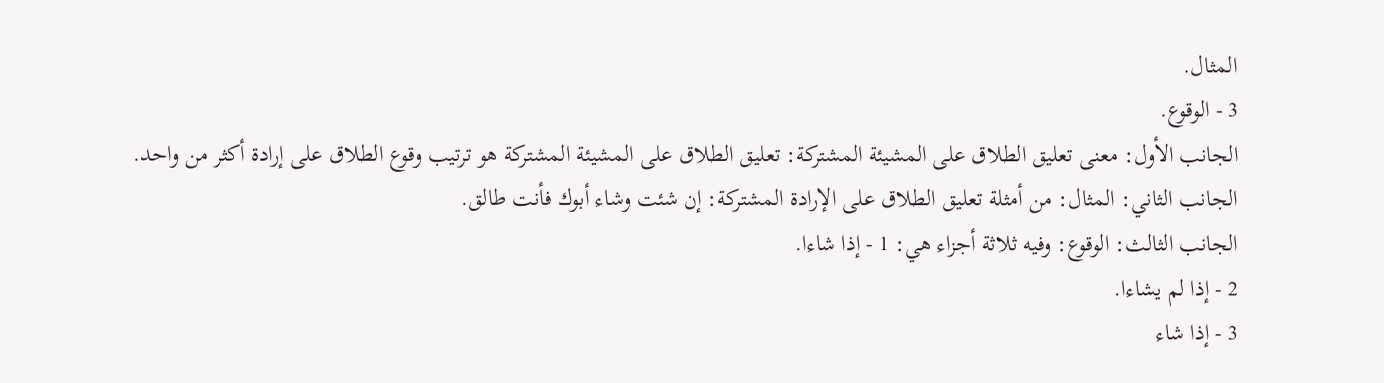المثال.
3 - الوقوع.
الجانب الأول: معنى تعليق الطلاق على المشيئة المشتركة: تعليق الطلاق على المشيئة المشتركة هو ترتيب وقوع الطلاق على إرادة أكثر من واحد.
الجانب الثاني: المثال: من أمثلة تعليق الطلاق على الإرادة المشتركة: إن شئت وشاء أبوك فأنت طالق.
الجانب الثالث: الوقوع: وفيه ثلاثة أجزاء هي: 1 - إذا شاءا.
2 - إذا لم يشاءا.
3 - إذا شاء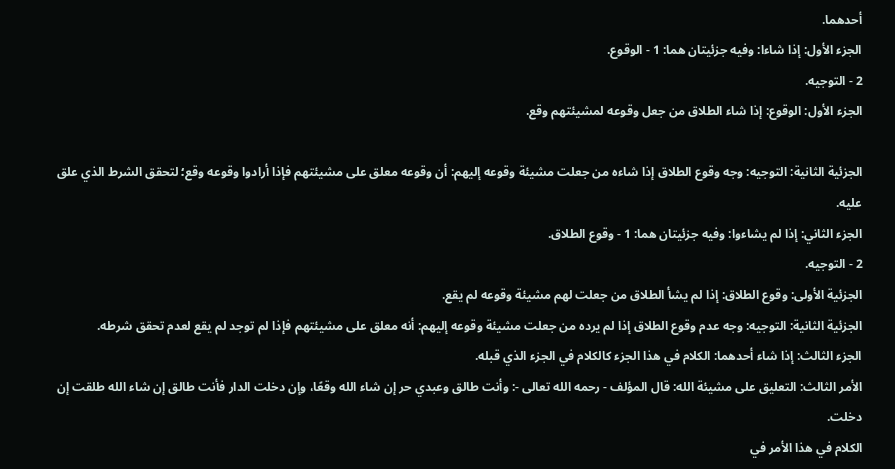أحدهما.
الجزء الأول: إذا شاءا: وفيه جزئيتان هما: 1 - الوقوع.
2 - التوجيه.
الجزء الأول: الوقوع: إذا شاء الطلاق من جعل وقوعه لمشيئتهم وقع.

الجزئية الثانية: التوجيه: وجه وقوع الطلاق إذا شاءه من جعلت مشيئة وقوعه إليهم: أن وقوعه معلق على مشيئتهم فإذا أرادوا وقوعه وقع؛ لتحقق الشرط الذي علق عليه.
الجزء الثاني: إذا لم يشاءوا: وفيه جزئيتان هما: 1 - وقوع الطلاق.
2 - التوجيه.
الجزئية الأولى: وقوع الطلاق: إذا لم يشأ الطلاق من جعلت لهم مشيئة وقوعه لم يقع.
الجزئية الثانية: التوجيه: وجه عدم وقوع الطلاق إذا لم يرده من جعلت مشيئة وقوعه إليهم: أنه معلق على مشيئتهم فإذا لم توجد لم يقع لعدم تحقق شرطه.
الجزء الثالث: إذا شاء أحدهما: الكلام في هذا الجزء كالكلام في الجزء الذي قبله.
الأمر الثالث: التعليق على مشيئة الله: قال المؤلف - رحمه الله تعالى -: وأنت طالق وعبدي حر إن شاء الله وقعًا، وإن دخلت الدار فأنت طالق إن شاء الله طلقت إن دخلت.
الكلام في هذا الأمر في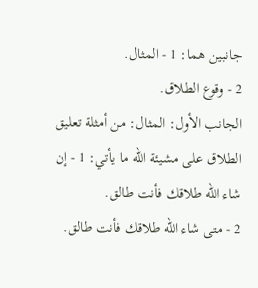جانبين هما: 1 - المثال.
2 - وقوع الطلاق.
الجانب الأول: المثال: من أمثلة تعليق الطلاق على مشيئة الله ما يأتي: 1 - إن شاء الله طلاقك فأنت طالق.
2 - متى شاء الله طلاقك فأنت طالق.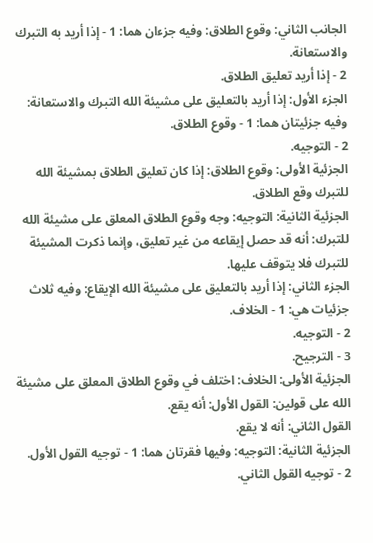الجانب الثاني: وقوع الطلاق: وفيه جزءان هما: 1 - إذا أريد به التبرك والاستعانة.
2 - إذا أريد تعليق الطلاق.
الجزء الأول: إذا أريد بالتعليق على مشيئة الله التبرك والاستعانة: وفيه جزئيتان هما: 1 - وقوع الطلاق.
2 - التوجيه.
الجزئية الأولى: وقوع الطلاق: إذا كان تعليق الطلاق بمشيئة الله للتبرك وقع الطلاق.
الجزئية الثانية: التوجيه: وجه وقوع الطلاق المعلق على مشيئة الله للتبرك: أنه قد حصل إيقاعه من غير تعليق، وإنما ذكرت المشيئة للتبرك فلا يتوقف عليها.
الجزء الثاني: إذا أريد بالتعليق على مشيئة الله الإيقاع: وفيه ثلاث جزئيات هي: 1 - الخلاف.
2 - التوجيه.
3 - الترجيح.
الجزئية الأولى: الخلاف: اختلف في وقوع الطلاق المعلق على مشيئة الله على قولين: القول الأول: أنه يقع.
القول الثاني: أنه لا يقع.
الجزئية الثانية: التوجيه: وفيها فقرتان هما: 1 - توجيه القول الأول.
2 - توجيه القول الثاني.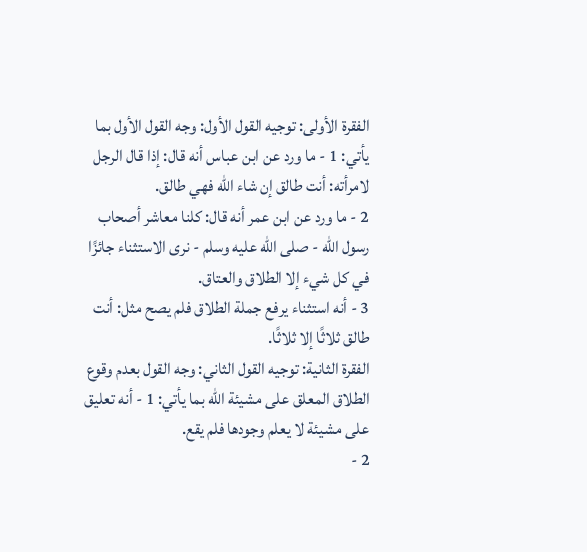الفقرة الأولى: توجيه القول الأول: وجه القول الأول بما يأتي: 1 - ما ورد عن ابن عباس أنه قال: إذا قال الرجل لامرأته: أنت طالق إن شاء الله فهي طالق.
2 - ما ورد عن ابن عمر أنه قال: كلنا معاشر أصحاب رسول الله - صلى الله عليه وسلم - نرى الاستثناء جائزًا في كل شيء إلا الطلاق والعتاق.
3 - أنه استثناء يرفع جملة الطلاق فلم يصح مثل: أنت طالق ثلاثًا إلا ثلاثًا.
الفقرة الثانية: توجيه القول الثاني: وجه القول بعدم وقوع الطلاق المعلق على مشيئة الله بما يأتي: 1 - أنه تعليق على مشيئة لا يعلم وجودها فلم يقع.
2 -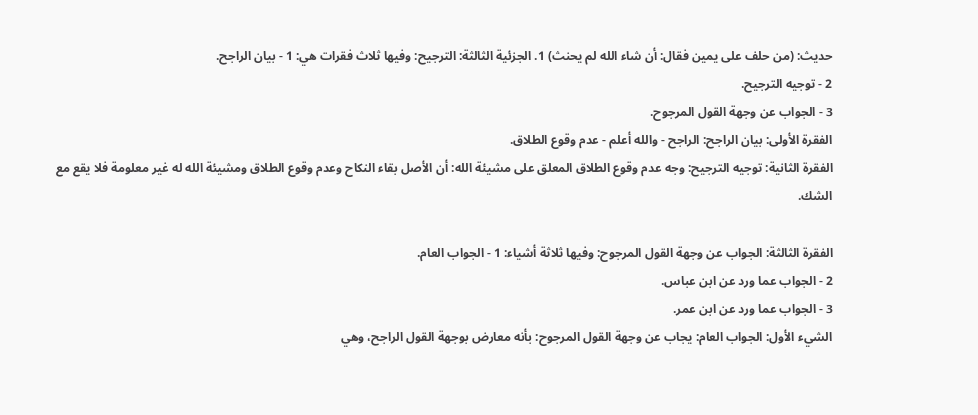حديث: (من حلف على يمين فقال: أن شاء الله لم يحنث) 1. الجزئية الثالثة: الترجيح: وفيها ثلاث فقرات هي: 1 - بيان الراجح.
2 - توجيه الترجيح.
3 - الجواب عن وجهة القول المرجوح.
الفقرة الأولى: بيان الراجح: الراجح - والله أعلم - عدم وقوع الطلاق.
الفقرة الثانية: توجيه الترجيح: وجه عدم وقوع الطلاق المعلق على مشيئة الله: أن الأصل بقاء النكاح وعدم وقوع الطلاق ومشيئة الله له غير معلومة فلا يقع مع الشك.

الفقرة الثالثة: الجواب عن وجهة القول المرجوح: وفيها ثلاثة أشياء: 1 - الجواب العام.
2 - الجواب عما ورد عن ابن عباس.
3 - الجواب عما ورد عن ابن عمر.
الشيء الأول: الجواب العام: يجاب عن وجهة القول المرجوح: بأنه معارض بوجهة القول الراجح، وهي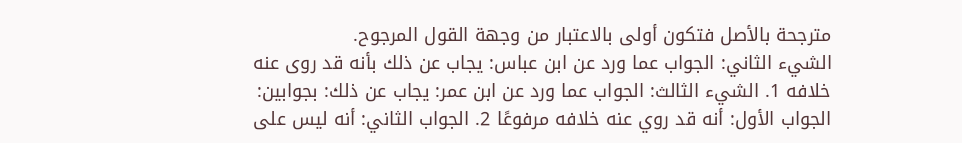مترجحة بالأصل فتكون أولى بالاعتبار من وجهة القول المرجوح.
الشيء الثاني: الجواب عما ورد عن ابن عباس: يجاب عن ذلك بأنه قد روى عنه خلافه 1. الشيء الثالث: الجواب عما ورد عن ابن عمر: يجاب عن ذلك: بجوابين: الجواب الأول: أنه قد روي عنه خلافه مرفوعًا 2. الجواب الثاني: أنه ليس على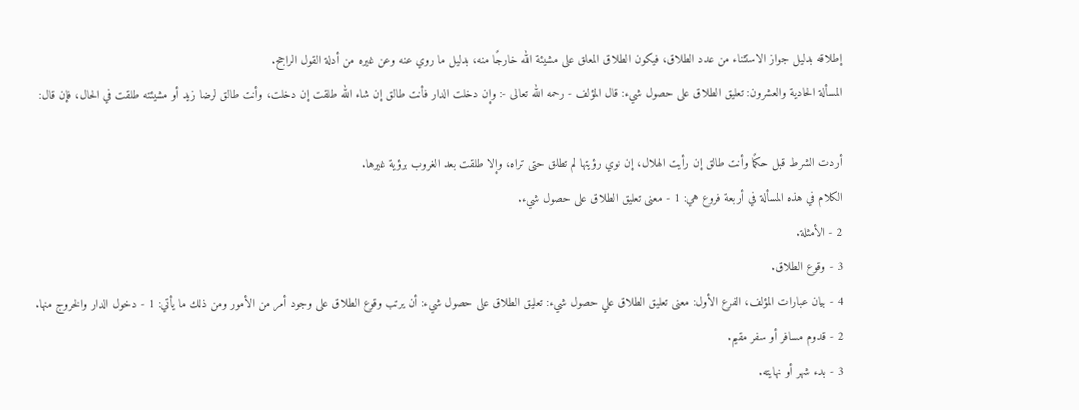إطلاقه بدليل جواز الاستثناء من عدد الطلاق، فيكون الطلاق المعلق على مشيئة الله خارجًا منه، بدليل ما روي عنه وعن غيره من أدلة القول الراجح.
المسألة الحادية والعشرون: تعليق الطلاق على حصول شيء: قال المؤلف - رحمه الله تعالى -: وإن دخلت الدار فأنت طالق إن شاء الله طلقت إن دخلت، وأنت طالق لرضا زيد أو مشيئته طلقت في الحال، فإن قال:

أردت الشرط قبل حكمًا وأنت طالق إن رأيت الهلال، إن نوي رؤيتها لم تطلق حتى تراه، وإلا طلقت بعد الغروب برؤية غيرها.
الكلام في هذه المسألة في أربعة فروع هي: 1 - معنى تعليق الطلاق على حصول شيء.
2 - الأمثلة.
3 - وقوع الطلاق.
4 - بيان عبارات المؤلف، الفرع الأول: معنى تعليق الطلاق علي حصول شيء: تعليق الطلاق على حصول شيء: أن يرتب وقوع الطلاق على وجود أمر من الأمور ومن ذلك ما يأتي: 1 - دخول الدار والخروج منها.
2 - قدوم مسافر أو سفر مقيم.
3 - بدء شهر أو نهايته.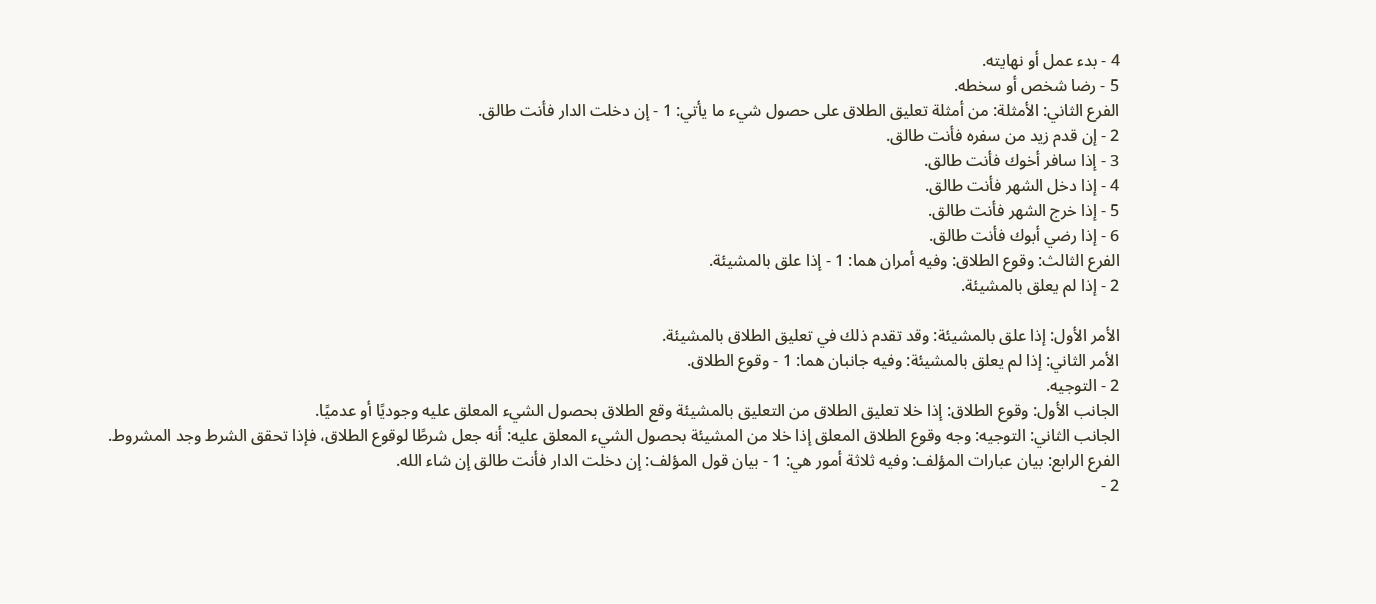4 - بدء عمل أو نهايته.
5 - رضا شخص أو سخطه.
الفرع الثاني: الأمثلة: من أمثلة تعليق الطلاق على حصول شيء ما يأتي: 1 - إن دخلت الدار فأنت طالق.
2 - إن قدم زيد من سفره فأنت طالق.
3 - إذا سافر أخوك فأنت طالق.
4 - إذا دخل الشهر فأنت طالق.
5 - إذا خرج الشهر فأنت طالق.
6 - إذا رضي أبوك فأنت طالق.
الفرع الثالث: وقوع الطلاق: وفيه أمران هما: 1 - إذا علق بالمشيئة.
2 - إذا لم يعلق بالمشيئة.

الأمر الأول: إذا علق بالمشيئة: وقد تقدم ذلك في تعليق الطلاق بالمشيئة.
الأمر الثاني: إذا لم يعلق بالمشيئة: وفيه جانبان هما: 1 - وقوع الطلاق.
2 - التوجيه.
الجانب الأول: وقوع الطلاق: إذا خلا تعليق الطلاق من التعليق بالمشيئة وقع الطلاق بحصول الشيء المعلق عليه وجوديًا أو عدميًا.
الجانب الثاني: التوجيه: وجه وقوع الطلاق المعلق إذا خلا من المشيئة بحصول الشيء المعلق عليه: أنه جعل شرطًا لوقوع الطلاق، فإذا تحقق الشرط وجد المشروط.
الفرع الرابع: بيان عبارات المؤلف: وفيه ثلاثة أمور هي: 1 - بيان قول المؤلف: إن دخلت الدار فأنت طالق إن شاء الله.
2 -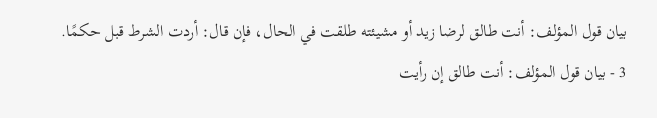بيان قول المؤلف: أنت طالق لرضا زيد أو مشيئته طلقت في الحال، فإن قال: أردت الشرط قبل حكمًا.
3 - بيان قول المؤلف: أنت طالق إن رأيت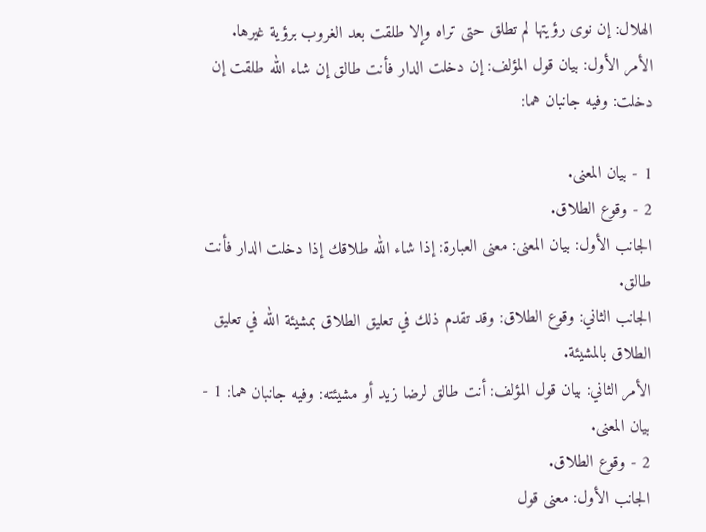الهلال: إن نوى رؤيتها لم تطلق حتى تراه وإلا طلقت بعد الغروب برؤية غيرها.
الأمر الأول: بيان قول المؤلف: إن دخلت الدار فأنت طالق إن شاء الله طلقت إن دخلت: وفيه جانبان هما:

1 - بيان المعنى.
2 - وقوع الطلاق.
الجانب الأول: بيان المعنى: معنى العبارة: إذا شاء الله طلاقك إذا دخلت الدار فأنت طالق.
الجانب الثاني: وقوع الطلاق: وقد تقدم ذلك في تعليق الطلاق بمشيئة الله في تعليق الطلاق بالمشيئة.
الأمر الثاني: بيان قول المؤلف: أنت طالق لرضا زيد أو مشيئته: وفيه جانبان هما: 1 - بيان المعنى.
2 - وقوع الطلاق.
الجانب الأول: معنى قول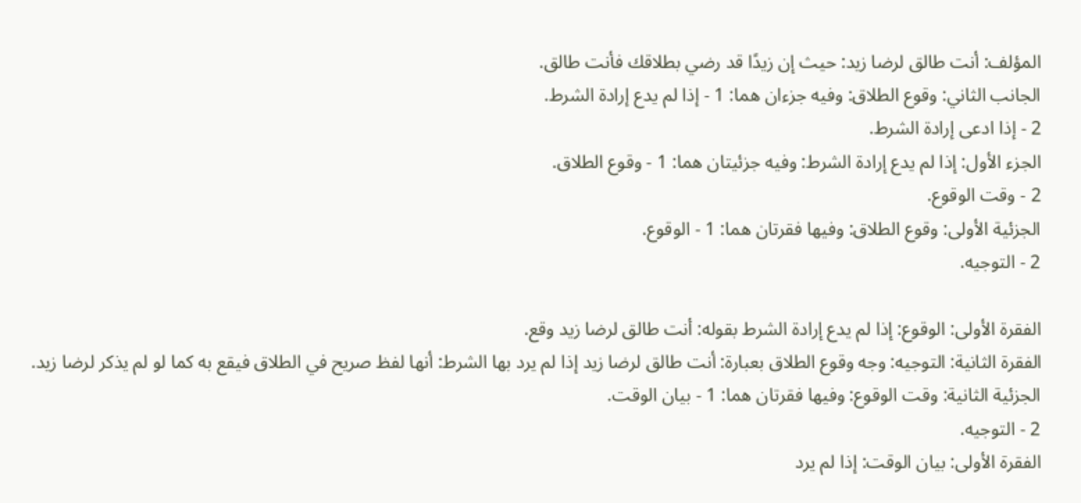المؤلف: أنت طالق لرضا زيد: حيث إن زيدًا قد رضي بطلاقك فأنت طالق.
الجانب الثاني: وقوع الطلاق: وفيه جزءان هما: 1 - إذا لم يدع إرادة الشرط.
2 - إذا ادعى إرادة الشرط.
الجزء الأول: إذا لم يدع إرادة الشرط: وفيه جزئيتان هما: 1 - وقوع الطلاق.
2 - وقت الوقوع.
الجزئية الأولى: وقوع الطلاق: وفيها فقرتان هما: 1 - الوقوع.
2 - التوجيه.

الفقرة الأولى: الوقوع: إذا لم يدع إرادة الشرط بقوله: أنت طالق لرضا زيد وقع.
الفقرة الثانية: التوجيه: وجه وقوع الطلاق بعبارة: أنت طالق لرضا زيد إذا لم يرد بها الشرط: أنها لفظ صريح في الطلاق فيقع به كما لو لم يذكر لرضا زيد.
الجزئية الثانية: وقت الوقوع: وفيها فقرتان هما: 1 - بيان الوقت.
2 - التوجيه.
الفقرة الأولى: بيان الوقت: إذا لم يرد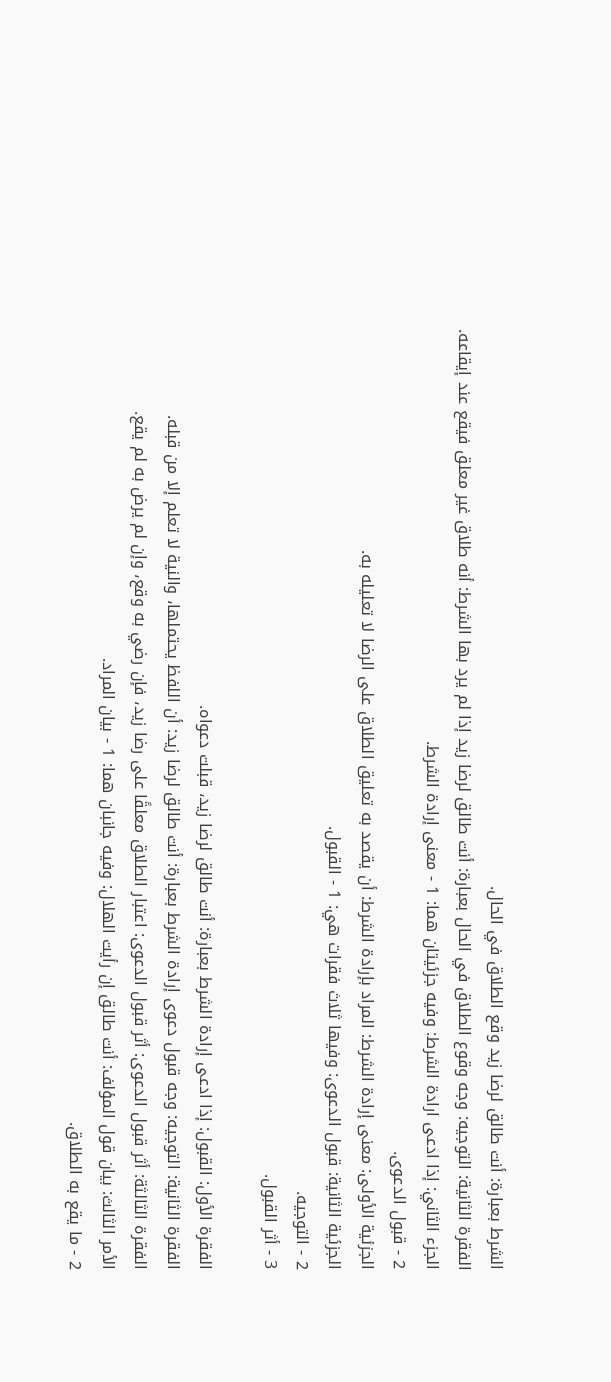الشرط بعبارة: أنت طالق لرضا زيد وقع الطلاق في الحال.
الفقرة الثانية: التوجيه: وجه وقوع الطلاق في الحال بعبارة: أنت طالق لرضا زيد إذا لم يرد بها الشرط: أنه طلاق غير معلق فيقع عند إيقاعه.
الجزء الثاني: إذا ادعى ارادة الشرط: وفيه جزئيتان هما: 1 - معنى إرادة الشرط.
2 - قبول الدعوى.
الجزئية الأولى: معنى إرادة الشرط: المراد بإرادة الشرط: أن يقصد به تعليق الطلاق على الرضا لا تعليله به.
الجزئية الثانية: قبول الدعوى: وفيها ثلاث فقرات هي: 1 - القبول.
2 - التوجيه.
3 - أثر القبول.

الفقرة الأول: القبول: إذا ادعى إرادة الشرط بعبارة: أنت طالق لرضا زيد، قبلت دعواه.
الفقرة الثانية: التوجيه: وجه قبول دعوى إرادة الشرط بعبارة: أنت طالق لرضا زيد: أن اللفظ يحتملها، والنية لا تعلم إلا من قبله.
الفقرة الثالثة: أثر قبول الدعوى: أثر قبول الدعوى: اعتبار الطلاق معلقًا على رضا زيد، فإن رضي به وقع، وإن لم يرض به لم يقع.
الأمر الثالث: بيان قول المؤلف: أنت طالق إن رأيت الهلال: وفيه جانبان هما: 1 - بيان المراد.
2 - ما يقع به الطلاق.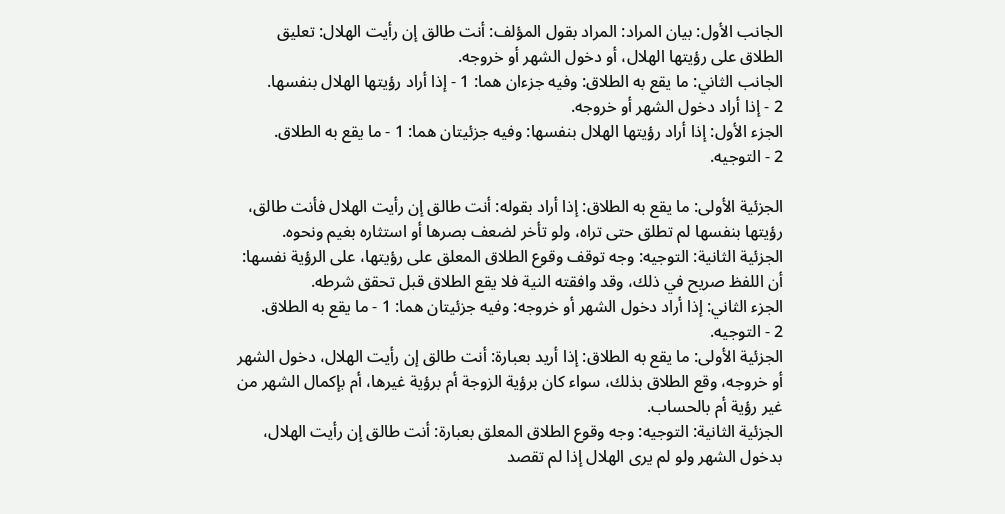الجانب الأول: بيان المراد: المراد بقول المؤلف: أنت طالق إن رأيت الهلال: تعليق الطلاق على رؤيتها الهلال، أو دخول الشهر أو خروجه.
الجانب الثاني: ما يقع به الطلاق: وفيه جزءان هما: 1 - إذا أراد رؤيتها الهلال بنفسها.
2 - إذا أراد دخول الشهر أو خروجه.
الجزء الأول: إذا أراد رؤيتها الهلال بنفسها: وفيه جزئيتان هما: 1 - ما يقع به الطلاق.
2 - التوجيه.

الجزئية الأولى: ما يقع به الطلاق: إذا أراد بقوله: أنت طالق إن رأيت الهلال فأنت طالق، رؤيتها بنفسها لم تطلق حتى تراه، ولو تأخر لضعف بصرها أو استثاره بغيم ونحوه.
الجزئية الثانية: التوجيه: وجه توقف وقوع الطلاق المعلق على رؤيتها، على الرؤية نفسها: أن اللفظ صريح في ذلك، وقد وافقته النية فلا يقع الطلاق قبل تحقق شرطه.
الجزء الثاني: إذا أراد دخول الشهر أو خروجه: وفيه جزئيتان هما: 1 - ما يقع به الطلاق.
2 - التوجيه.
الجزئية الأولى: ما يقع به الطلاق: إذا أريد بعبارة: أنت طالق إن رأيت الهلال، دخول الشهر أو خروجه، وقع الطلاق بذلك، سواء كان برؤية الزوجة أم برؤية غيرها، أم بإكمال الشهر من غير رؤية أم بالحساب.
الجزئية الثانية: التوجيه: وجه وقوع الطلاق المعلق بعبارة: أنت طالق إن رأيت الهلال، بدخول الشهر ولو لم يرى الهلال إذا لم تقصد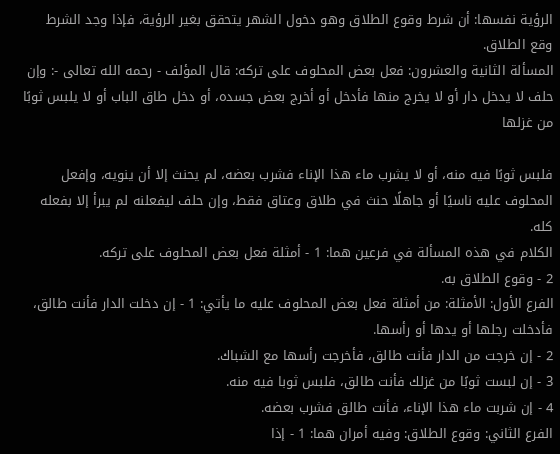الرؤية نفسها: أن شرط وقوع الطلاق وهو دخول الشهر يتحقق بغير الرؤية، فإذا وجد الشرط وقع الطلاق.
المسألة الثانية والعشرون: فعل بعض المحلوف على تركه: قال المؤلف - رحمه الله تعالى -: وإن حلف لا يدخل دار أو لا يخرج منها فأدخل أو أخرج بعض جسده، أو دخل طاق الباب أو لا يلبس ثوبًا من غزلها

فلبس ثوبًا فيه منه، أو لا يشرب ماء هذا الإناء فشرب بعضه، لم يحنث إلا أن ينويه، وإفعل المحلوف عليه ناسيًا أو جاهلًا حنث في طلاق وعتاق فقط، وإن حلف ليفعلنه لم يبرأ إلا بفعله كله.
الكلام في هذه المسألة في فرعين هما: 1 - أمثلة فعل بعض المحلوف على تركه.
2 - وقوع الطلاق به.
الفرع الأول: الأمثلة: من أمثلة فعل بعض المحلوف عليه ما يأتي: 1 - إن دخلت الدار فأنت طالق، فأدخلت رجلها أو يدها أو رأسها.
2 - إن خرجت من الدار فأنت طالق، فأخرجت رأسها مع الشباك.
3 - إن لبست ثوبًا من غزلك فأنت طالق، فلبس ثوبا فيه منه.
4 - إن شربت ماء هذا الإناء، فأنت طالق فشرب بعضه.
الفرع الثاني: وقوع الطلاق: وفيه أمران هما: 1 - إذا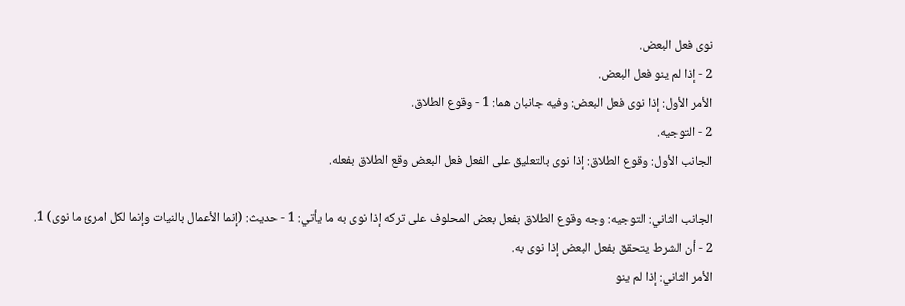نوى فعل البعض.
2 - إذا لم ينو فعل البعض.
الأمر الأول: إذا نوى فعل البعض: وفيه جانبان هما: 1 - وقوع الطلاق.
2 - التوجيه.
الجانب الأول: وقوع الطلاق: إذا نوى بالتعليق على الفعل فعل البعض وقع الطلاق بفعله.

الجانب الثاني: التوجيه: وجه وقوع الطلاق بفعل بعض المحلوف على تركه إذا نوى به ما يأتي: 1 - حديث: (إنما الأعمال بالنيات وإنما لكل امرئ ما نوى) 1. 2 - أن الشرط يتحقق بفعل البعض إذا نوى به.
الأمر الثاني: إذا لم ينو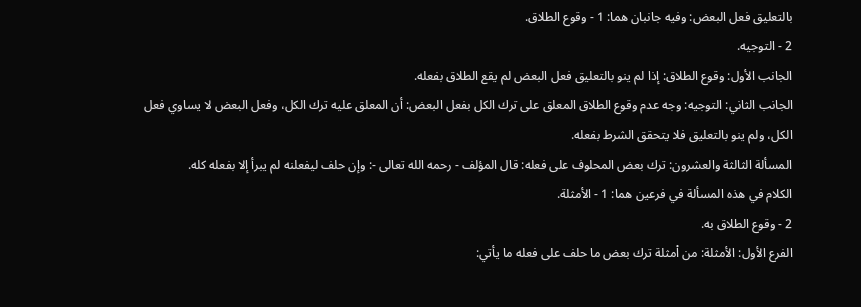بالتعليق فعل البعض: وفيه جانبان هما: 1 - وقوع الطلاق.
2 - التوجيه.
الجانب الأول: وقوع الطلاق: إذا لم ينو بالتعليق فعل البعض لم يقع الطلاق بفعله.
الجانب الثاني: التوجيه: وجه عدم وقوع الطلاق المعلق على ترك الكل بفعل البعض: أن المعلق عليه ترك الكل، وفعل البعض لا يساوي فعل الكل، ولم ينو بالتعليق فلا يتحقق الشرط بفعله.
المسألة الثالثة والعشرون: ترك بعض المحلوف على فعله: قال المؤلف - رحمه الله تعالى -: وإن حلف ليفعلنه لم يبرأ إلا بفعله كله.
الكلام في هذه المسألة في فرعين هما: 1 - الأمثلة.
2 - وقوع الطلاق به.
الفرع الأول: الأمثلة: من اْمثلة ترك بعض ما حلف على فعله ما يأتي: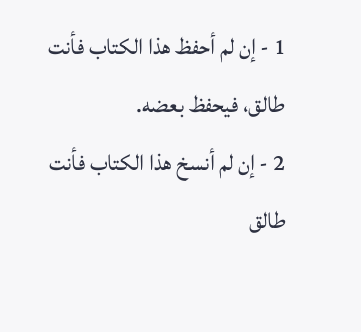1 - إن لم أحفظ هذا الكتاب فأنت طالق، فيحفظ بعضه.
2 - إن لم أنسخ هذا الكتاب فأنت طالق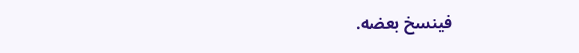فينسخ بعضه.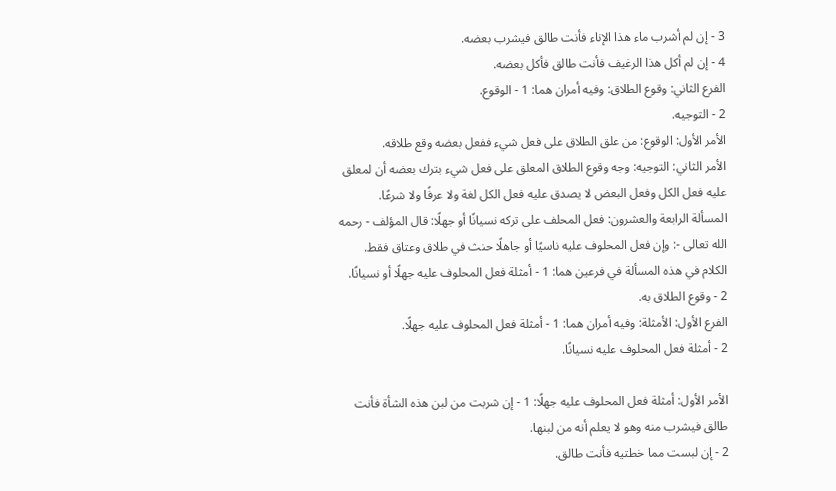3 - إن لم أشرب ماء هذا الإناء فأنت طالق فيشرب بعضه.
4 - إن لم أكل هذا الرغيف فأنت طالق فأكل بعضه.
الفرع الثاني: وقوع الطلاق: وفيه أمران هما: 1 - الوقوع.
2 - التوجيه.
الأمر الأول: الوقوع: من علق الطلاق على فعل شيء ففعل بعضه وقع طلاقه.
الأمر الثاني: التوجيه: وجه وقوع الطلاق المعلق على فعل شيء بترك بعضه أن لمعلق عليه فعل الكل وفعل البعض لا يصدق عليه فعل الكل لغة ولا عرفًا ولا شرعًا.
المسألة الرابعة والعشرون: فعل المحلف على تركه نسيانًا أو جهلًا: قال المؤلف - رحمه الله تعالى -: وإن فعل المحلوف عليه ناسيًا أو جاهلًا حنث في طلاق وعتاق فقط.
الكلام في هذه المسألة في فرعين هما: 1 - أمثلة فعل المحلوف عليه جهلًا أو نسيانًا.
2 - وقوع الطلاق به.
الفرع الأول: الأمثلة: وفيه أمران هما: 1 - أمثلة فعل المحلوف عليه جهلًا.
2 - أمثلة فعل المحلوف عليه نسيانًا.

الأمر الأول: أمثلة فعل المحلوف عليه جهلًا: 1 - إن شربت من لبن هذه الشأة فأنت طالق فيشرب منه وهو لا يعلم أنه من لبنها.
2 - إن لبست مما خطتيه فأنت طالق.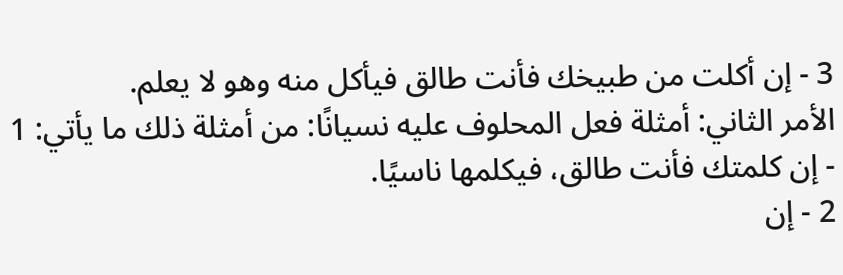3 - إن أكلت من طبيخك فأنت طالق فيأكل منه وهو لا يعلم.
الأمر الثاني: أمثلة فعل المحلوف عليه نسيانًا: من أمثلة ذلك ما يأتي: 1 - إن كلمتك فأنت طالق، فيكلمها ناسيًا.
2 - إن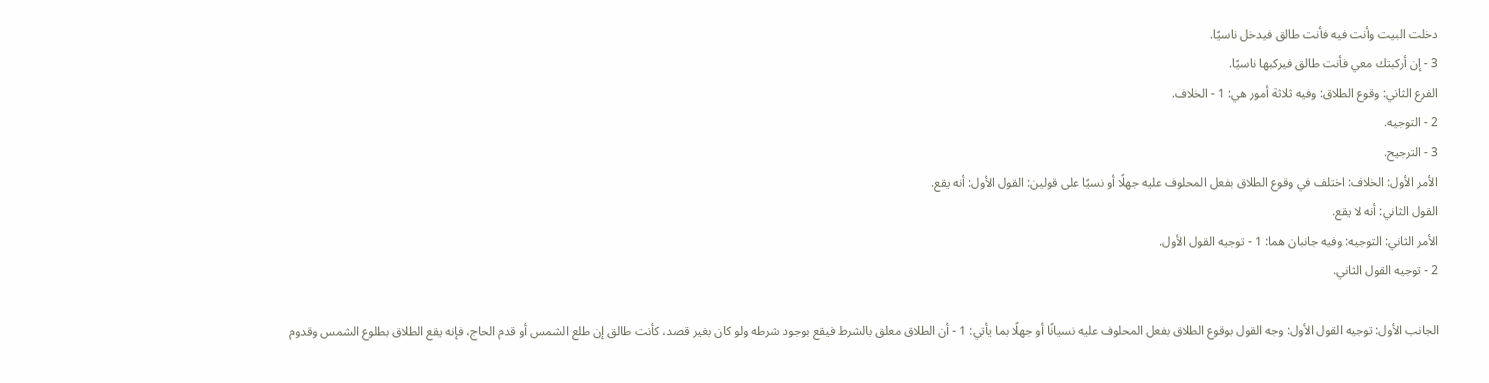دخلت البيت وأنت فيه فأنت طالق فيدخل ناسيًا.
3 - إن أركبتك معي فأنت طالق فيركبها ناسيًا.
الفرع الثاني: وقوع الطلاق: وفيه ثلاثة أمور هي: 1 - الخلاف.
2 - التوجيه.
3 - الترجيح.
الأمر الأول: الخلاف: اختلف في وقوع الطلاق بفعل المحلوف عليه جهلًا أو نسيًا على قولين: القول الأول: أنه يقع.
القول الثاني: أنه لا يقع.
الأمر الثاني: التوجيه: وفيه جانبان هما: 1 - توجيه القول الأول.
2 - توجيه القول الثاني.

الجانب الأول: توجيه القول الأول: وجه القول بوقوع الطلاق بفعل المحلوف عليه نسيانًا أو جهلًا بما يأتي: 1 - أن الطلاق معلق بالشرط فيقع بوجود شرطه ولو كان بغير قصد، كأنت طالق إن طلع الشمس أو قدم الحاج، فإنه يقع الطلاق بطلوع الشمس وقدوم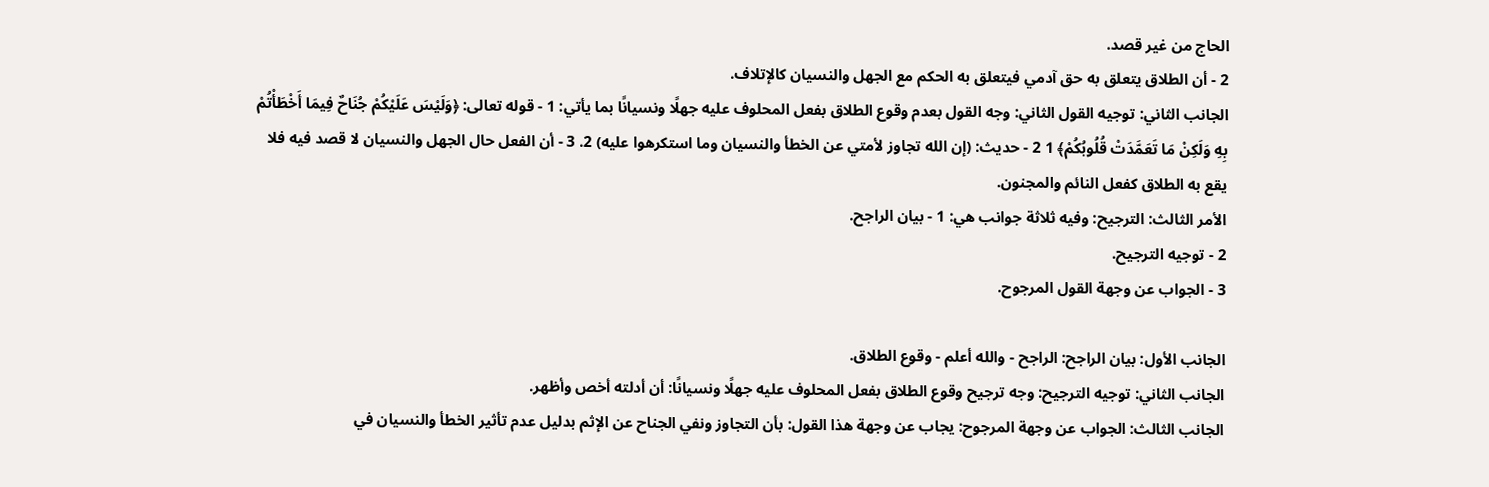الحاج من غير قصد.
2 - أن الطلاق يتعلق به حق آدمي فيتعلق به الحكم مع الجهل والنسيان كالإتلاف.
الجانب الثاني: توجيه القول الثاني: وجه القول بعدم وقوع الطلاق بفعل المحلوف عليه جهلًا ونسيانًا بما يأتي: 1 - قوله تعالى: ﴿وَلَيْسَ عَلَيْكُمْ جُنَاحٌ فِيمَا أَخْطَأْتُمْ بِهِ وَلَكِنْ مَا تَعَمَّدَتْ قُلُوبُكُمْ﴾ 1 2 - حديث: (إن الله تجاوز لأمتي عن الخطأ والنسيان وما استكرهوا عليه) 2. 3 - أن الفعل حال الجهل والنسيان لا قصد فيه فلا يقع به الطلاق كفعل النائم والمجنون.
الأمر الثالث: الترجيح: وفيه ثلاثة جوانب هي: 1 - بيان الراجح.
2 - توجيه الترجيح.
3 - الجواب عن وجهة القول المرجوح.

الجانب الأول: بيان الراجح: الراجح - والله أعلم - وقوع الطلاق.
الجانب الثاني: توجيه الترجيح: وجه ترجيح وقوع الطلاق بفعل المحلوف عليه جهلًا ونسيانًا: أن أدلته أخص وأظهر.
الجانب الثالث: الجواب عن وجهة المرجوح: يجاب عن وجهة هذا القول: بأن التجاوز ونفي الجناح عن الإثم بدليل عدم تأثير الخطأ والنسيان في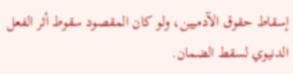إسقاط حقوق الآدميين، ولو كان المقصود سقوط أثر الفعل الدنيوي لسقط الضمان.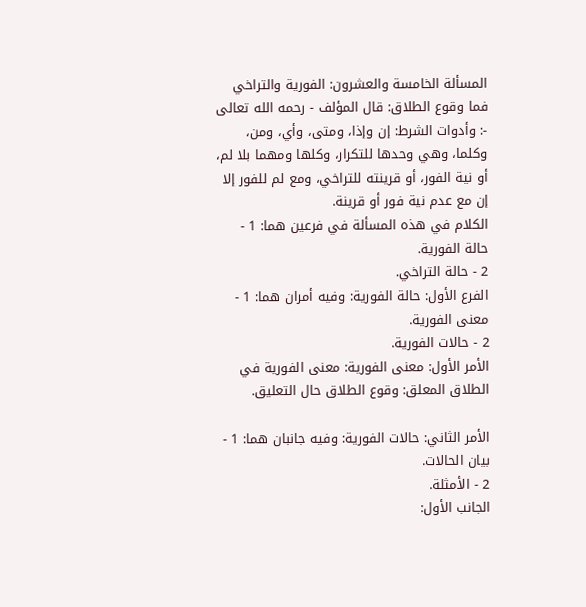المسألة الخامسة والعشرون: الفورية والتراخي فما وقوع الطلاق: قال المؤلف - رحمه الله تعالى -: وأدوات الشرط: إن وإذا، ومتى، وأي، ومن، وكلما، وهي وحدها للتكرار، وكلها ومهما بلا لم، أو نية الفور، أو قرينته للتراخي، ومع لم للفور إلا إن مع عدم نية فور أو قرينة.
الكلام في هذه المسألة في فرعين هما: 1 - حالة الفورية.
2 - حالة التراخي.
الفرع الأول: حالة الفورية: وفيه أمران هما: 1 - معنى الفورية.
2 - حالات الفورية.
الأمر الأول: معنى الفورية: معنى الفورية في الطلاق المعلق: وقوع الطلاق حال التعليق.

الأمر الثاني: حالات الفورية: وفيه جانبان هما: 1 - بيان الحالات.
2 - الأمثلة.
الجانب الأول: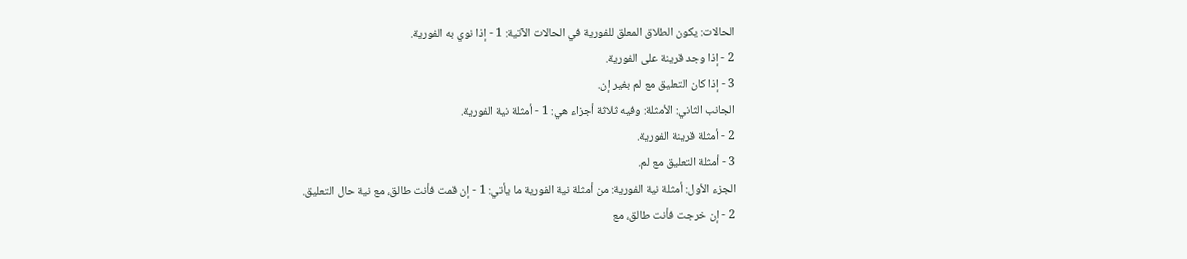الحالات: يكون الطلاق المعلق للفورية في الحالات الآتية: 1 - إذا نوي به الفورية.
2 - إذا وجد قرينة على الفورية.
3 - إذا كان التعليق مع لم بغير إن.
الجانب الثاني: الأمثلة: وفيه ثلاثة أجزاء هي: 1 - أمثلة نية الفورية.
2 - أمثلة قرينة الفورية.
3 - أمثلة التعليق مع لم.
الجزء الأول: أمثلة نية الفورية: من أمثلة نية الفورية ما يأتي: 1 - إن قمت فأنت طالق، مع نية حال التعليق.
2 - إن خرجت فأنت طالق، مع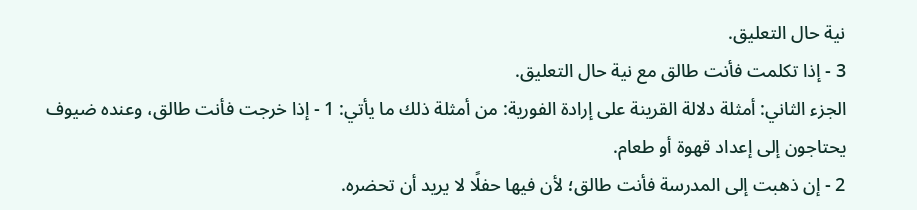نية حال التعليق.
3 - إذا تكلمت فأنت طالق مع نية حال التعليق.
الجزء الثاني: أمثلة دلالة القرينة على إرادة الفورية: من أمثلة ذلك ما يأتي: 1 - إذا خرجت فأنت طالق، وعنده ضيوف يحتاجون إلى إعداد قهوة أو طعام.
2 - إن ذهبت إلى المدرسة فأنت طالق؛ لأن فيها حفلًا لا يريد أن تحضره.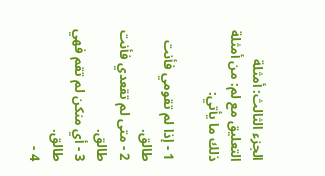الجزء الثالث: أمثلة التعليق مع لم: من أمثلة ذلك ما يأتي:

1 - إذا لم تقومي فأنت طالق.
2 - متى لم تقعدي فأنت طالق.
3 - أي منكن لم تقم فهي طالق.
4 -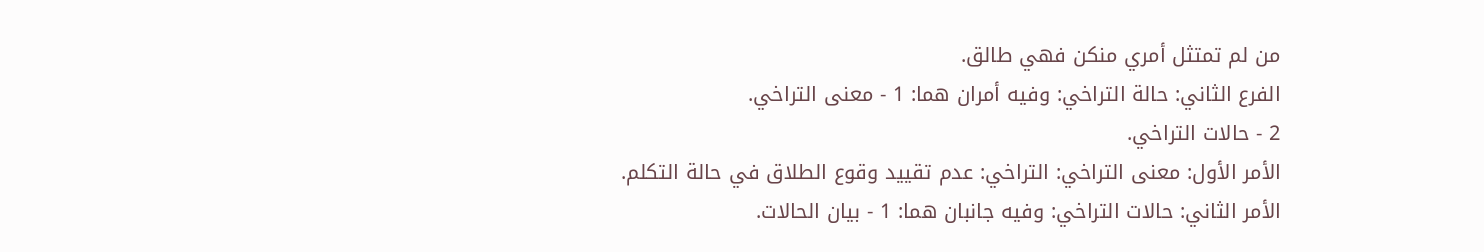من لم تمتثل أمري منكن فهي طالق.
الفرع الثاني: حالة التراخي: وفيه أمران هما: 1 - معنى التراخي.
2 - حالات التراخي.
الأمر الأول: معنى التراخي: التراخي: عدم تقييد وقوع الطلاق في حالة التكلم.
الأمر الثاني: حالات التراخي: وفيه جانبان هما: 1 - بيان الحالات.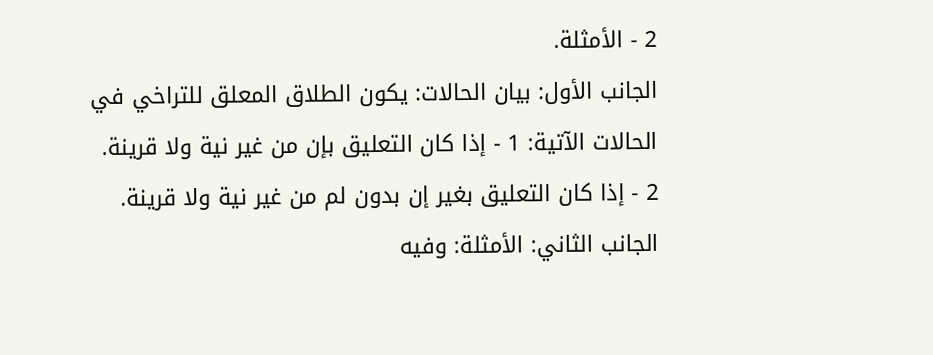2 - الأمثلة.
الجانب الأول: بيان الحالات: يكون الطلاق المعلق للتراخي في الحالات الآتية: 1 - إذا كان التعليق بإن من غير نية ولا قرينة.
2 - إذا كان التعليق بغير إن بدون لم من غير نية ولا قرينة.
الجانب الثاني: الأمثلة: وفيه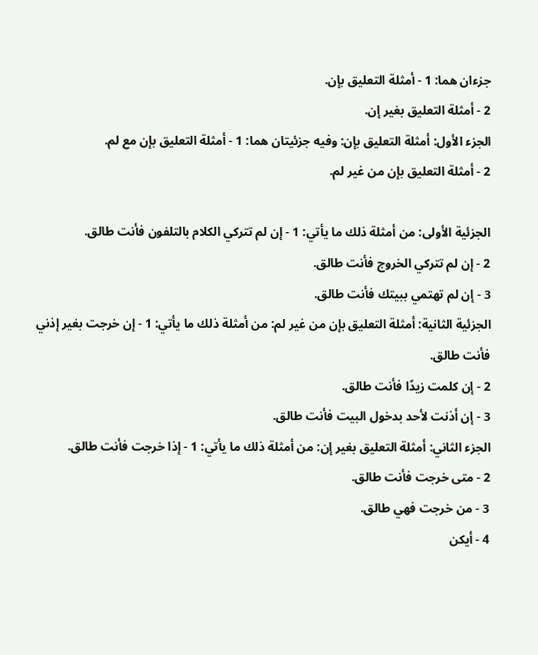جزءان هما: 1 - أمثلة التعليق بإن.
2 - أمثلة التعليق بغير إن.
الجزء الأول: أمثلة التعليق بإن: وفيه جزئيتان هما: 1 - أمثلة التعليق بإن مع لم.
2 - أمثلة التعليق بإن من غير لم.

الجزئية الأولى: من أمثلة ذلك ما يأتي: 1 - إن لم تتركي الكلام بالتلفون فأنت طالق.
2 - إن لم تتركي الخروج فأنت طالق.
3 - إن لم تهتمي ببيتك فأنت طالق.
الجزئية الثانية: أمثلة التعليق بإن من غير لم: من أمثلة ذلك ما يأتي: 1 - إن خرجت بغير إذني فأنت طالق.
2 - إن كلمت زيدًا فأنت طالق.
3 - إن أذنت لأحد بدخول البيت فأنت طالق.
الجزء الثاني: أمثلة التعليق بغير إن: من أمثلة ذلك ما يأتي: 1 - إذا خرجت فأنت طالق.
2 - متى خرجت فأنت طالق.
3 - من خرجت فهي طالق.
4 - أيكن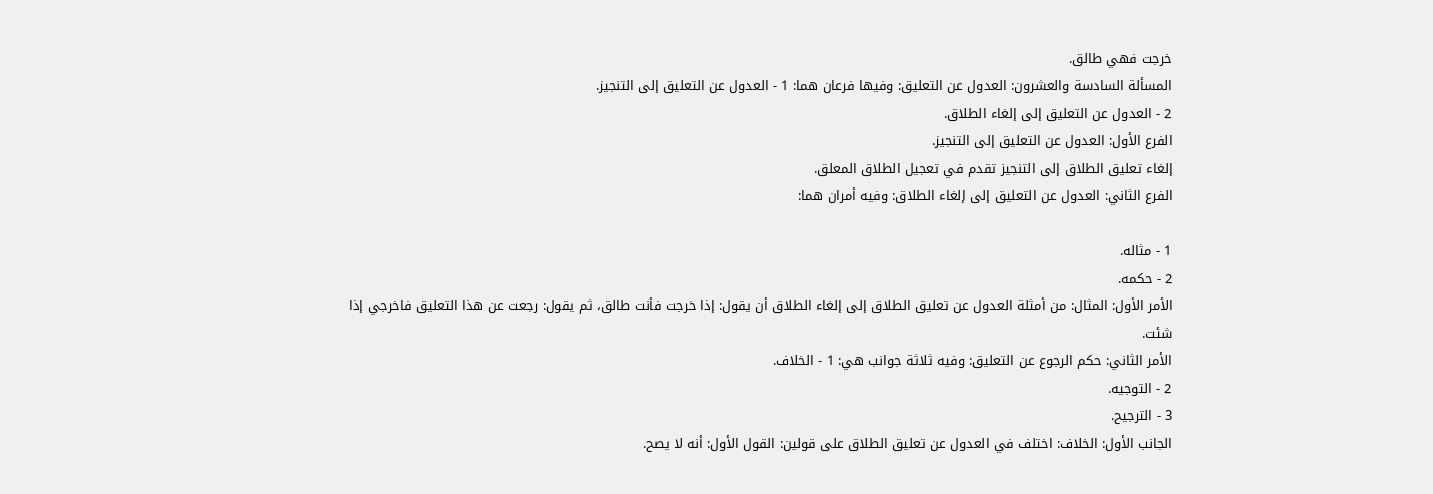خرجت فهي طالق.
المسألة السادسة والعشرون: العدول عن التعليق: وفيها فرعان هما: 1 - العدول عن التعليق إلى التنجيز.
2 - العدول عن التعليق إلى إلغاء الطلاق.
الفرع الأول: العدول عن التعليق إلى التنجيز.
إلغاء تعليق الطلاق إلى التنجيز تقدم في تعجيل الطلاق المعلق.
الفرع الثاني: العدول عن التعليق إلى إلغاء الطلاق: وفيه أمران هما:

1 - مثاله.
2 - حكمه.
الأمر الأول: المثال: من أمثلة العدول عن تعليق الطلاق إلى إلغاء الطلاق أن يقول: إذا خرجت فأنت طالق، ثم يقول: رجعت عن هذا التعليق فاخرجي إذا شئت.
الأمر الثاني: حكم الرجوع عن التعليق: وفيه ثلاثة جوانب هي: 1 - الخلاف.
2 - التوجيه.
3 - الترجيح.
الجانب الأول: الخلاف: اختلف في العدول عن تعليق الطلاق على قولين: القول الأول: أنه لا يصح.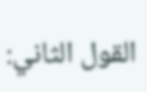القول الثاني: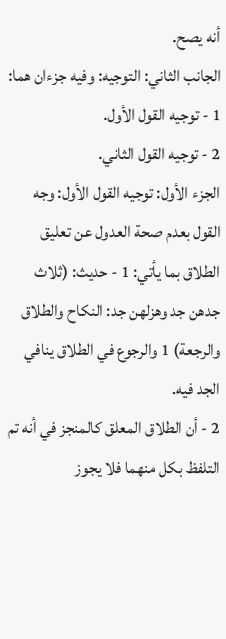أنه يصح.
الجانب الثاني: التوجيه: وفيه جزءان هما: 1 - توجيه القول الأول.
2 - توجيه القول الثاني.
الجزء الأول: توجيه القول الأول: وجه القول بعدم صحة العدول عن تعليق الطلاق بما يأتي: 1 - حديث: (ثلاث جدهن جد وهزلهن جد: النكاح والطلاق والرجعة) 1 والرجوع في الطلاق ينافي الجد فيه.
2 - أن الطلاق المعلق كالمنجز في أنه تم التلفظ بكل منهما فلا يجوز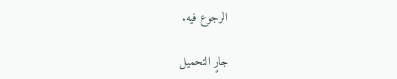الرجوع فيه.

جارٍ التحميل